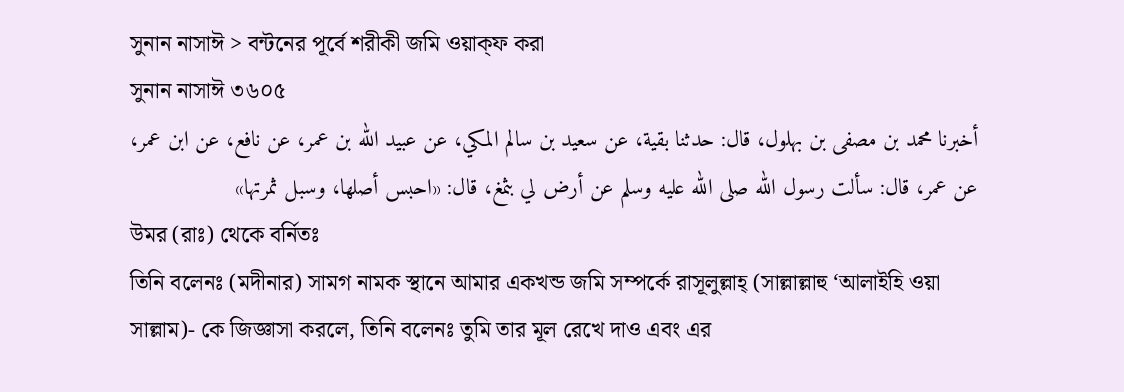সুনান নাসাঈ > বন্টনের পূর্বে শরীকী জমি ওয়াক্ফ করা
সুনান নাসাঈ ৩৬০৫
أخبرنا محمد بن مصفى بن بهلول، قال: حدثنا بقية، عن سعيد بن سالم المكي، عن عبيد الله بن عمر، عن نافع، عن ابن عمر، عن عمر، قال: سألت رسول الله صلى الله عليه وسلم عن أرض لي بثمغ، قال: «احبس أصلها، وسبل ثمرتها»
উমর (রাঃ) থেকে বর্নিতঃ
তিনি বলেনঃ (মদীনার) সামগ নামক স্থানে আমার একখন্ড জমি সম্পর্কে রাসূলুল্লাহ্ (সাল্লাল্লাহু ‘আলাইহি ওয়া সাল্লাম)- কে জিজ্ঞাসা করলে, তিনি বলেনঃ তুমি তার মূল রেখে দাও এবং এর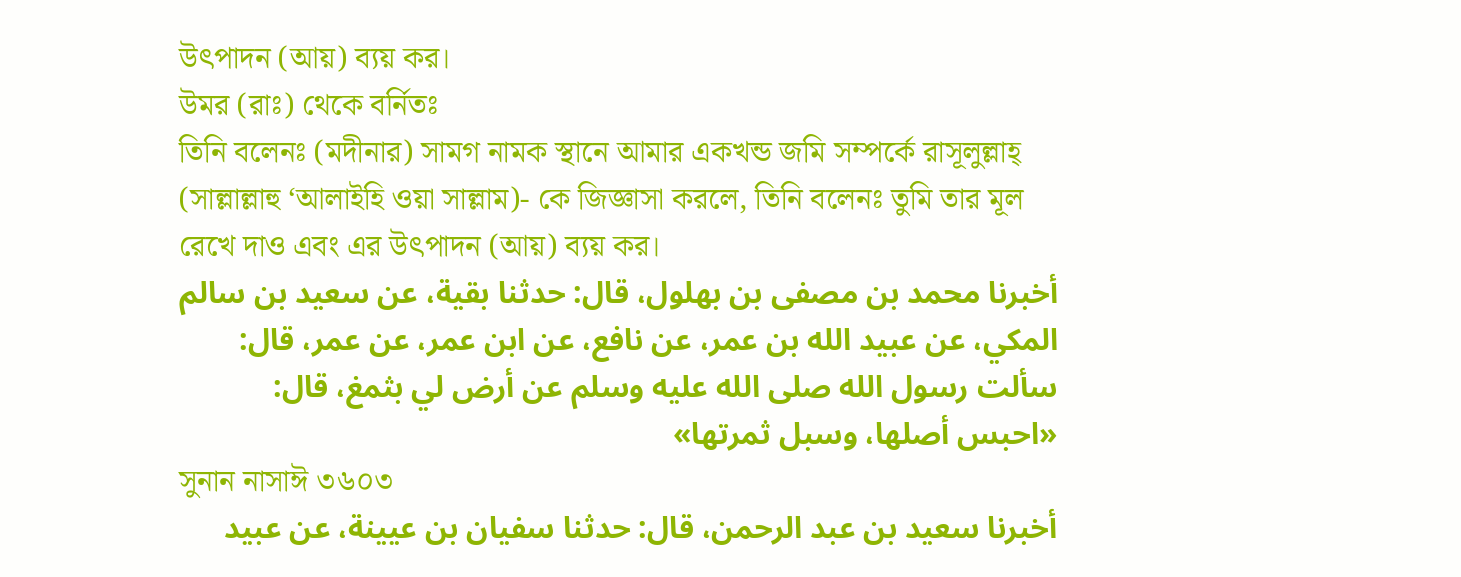উৎপাদন (আয়) ব্যয় কর।
উমর (রাঃ) থেকে বর্নিতঃ
তিনি বলেনঃ (মদীনার) সামগ নামক স্থানে আমার একখন্ড জমি সম্পর্কে রাসূলুল্লাহ্ (সাল্লাল্লাহু ‘আলাইহি ওয়া সাল্লাম)- কে জিজ্ঞাসা করলে, তিনি বলেনঃ তুমি তার মূল রেখে দাও এবং এর উৎপাদন (আয়) ব্যয় কর।
أخبرنا محمد بن مصفى بن بهلول، قال: حدثنا بقية، عن سعيد بن سالم المكي، عن عبيد الله بن عمر، عن نافع، عن ابن عمر، عن عمر، قال: سألت رسول الله صلى الله عليه وسلم عن أرض لي بثمغ، قال: «احبس أصلها، وسبل ثمرتها»
সুনান নাসাঈ ৩৬০৩
أخبرنا سعيد بن عبد الرحمن، قال: حدثنا سفيان بن عيينة، عن عبيد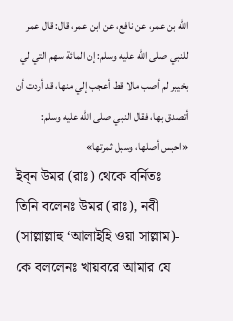الله بن عمر، عن نافع، عن ابن عمر، قال: قال عمر للنبي صلى الله عليه وسلم: إن المائة سهم التي لي بخيبر لم أصب مالا قط أعجب إلي منها، قد أردت أن أتصدق بها، فقال النبي صلى الله عليه وسلم: «احبس أصلها، وسبل ثمرتها»
ইব্ন উমর (রাঃ) থেকে বর্নিতঃ
তিনি বলেনঃ উমর (রাঃ), নবী (সাল্লাল্লাহু ‘আলাইহি ওয়া সাল্লাম)- কে বললেনঃ খায়বরে আমার যে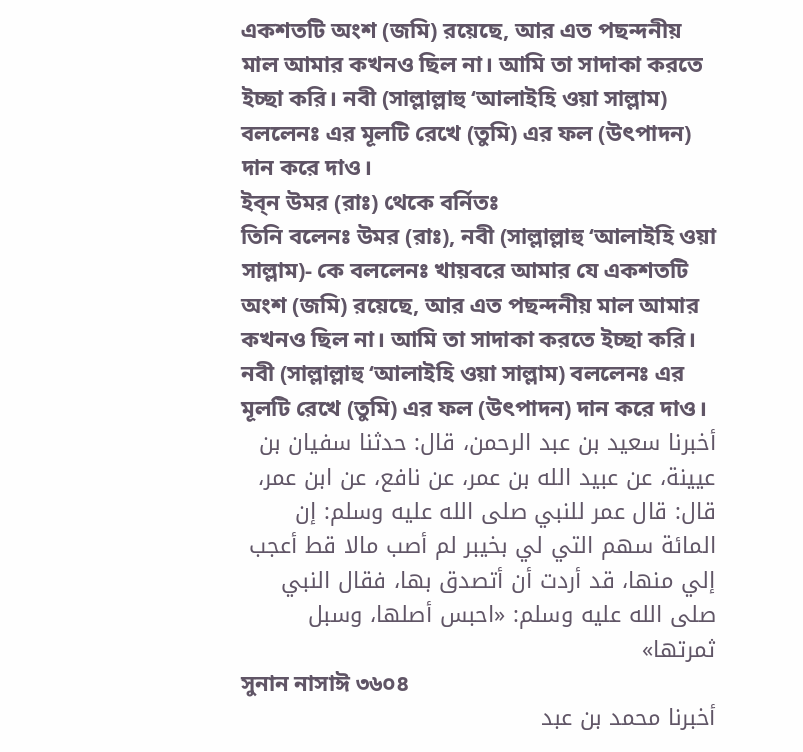একশতটি অংশ (জমি) রয়েছে, আর এত পছন্দনীয় মাল আমার কখনও ছিল না। আমি তা সাদাকা করতে ইচ্ছা করি। নবী (সাল্লাল্লাহু ‘আলাইহি ওয়া সাল্লাম) বললেনঃ এর মূলটি রেখে (তুমি) এর ফল (উৎপাদন) দান করে দাও।
ইব্ন উমর (রাঃ) থেকে বর্নিতঃ
তিনি বলেনঃ উমর (রাঃ), নবী (সাল্লাল্লাহু ‘আলাইহি ওয়া সাল্লাম)- কে বললেনঃ খায়বরে আমার যে একশতটি অংশ (জমি) রয়েছে, আর এত পছন্দনীয় মাল আমার কখনও ছিল না। আমি তা সাদাকা করতে ইচ্ছা করি। নবী (সাল্লাল্লাহু ‘আলাইহি ওয়া সাল্লাম) বললেনঃ এর মূলটি রেখে (তুমি) এর ফল (উৎপাদন) দান করে দাও।
أخبرنا سعيد بن عبد الرحمن، قال: حدثنا سفيان بن عيينة، عن عبيد الله بن عمر، عن نافع، عن ابن عمر، قال: قال عمر للنبي صلى الله عليه وسلم: إن المائة سهم التي لي بخيبر لم أصب مالا قط أعجب إلي منها، قد أردت أن أتصدق بها، فقال النبي صلى الله عليه وسلم: «احبس أصلها، وسبل ثمرتها»
সুনান নাসাঈ ৩৬০৪
أخبرنا محمد بن عبد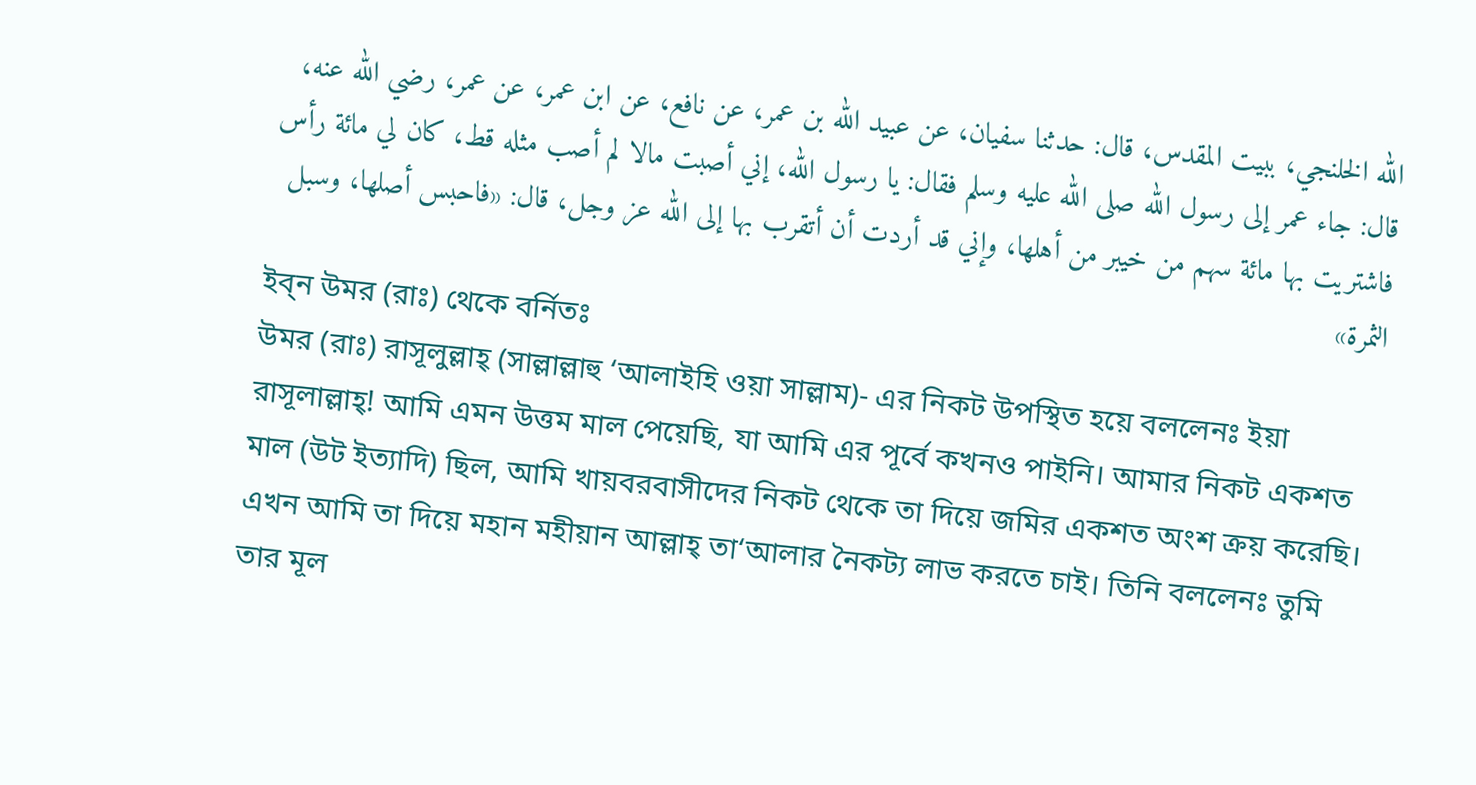الله الخلنجي، ببيت المقدس، قال: حدثنا سفيان، عن عبيد الله بن عمر، عن نافع، عن ابن عمر، عن عمر، رضي الله عنه، قال: جاء عمر إلى رسول الله صلى الله عليه وسلم فقال: يا رسول الله، إني أصبت مالا لم أصب مثله قط، كان لي مائة رأس فاشتريت بها مائة سهم من خيبر من أهلها، وإني قد أردت أن أتقرب بها إلى الله عز وجل، قال: «فاحبس أصلها، وسبل الثمرة»
ইব্ন উমর (রাঃ) থেকে বর্নিতঃ
উমর (রাঃ) রাসূলুল্লাহ্ (সাল্লাল্লাহু ‘আলাইহি ওয়া সাল্লাম)- এর নিকট উপস্থিত হয়ে বললেনঃ ইয়া রাসূলাল্লাহ্! আমি এমন উত্তম মাল পেয়েছি, যা আমি এর পূর্বে কখনও পাইনি। আমার নিকট একশত মাল (উট ইত্যাদি) ছিল, আমি খায়বরবাসীদের নিকট থেকে তা দিয়ে জমির একশত অংশ ক্রয় করেছি। এখন আমি তা দিয়ে মহান মহীয়ান আল্লাহ্ তা‘আলার নৈকট্য লাভ করতে চাই। তিনি বললেনঃ তুমি তার মূল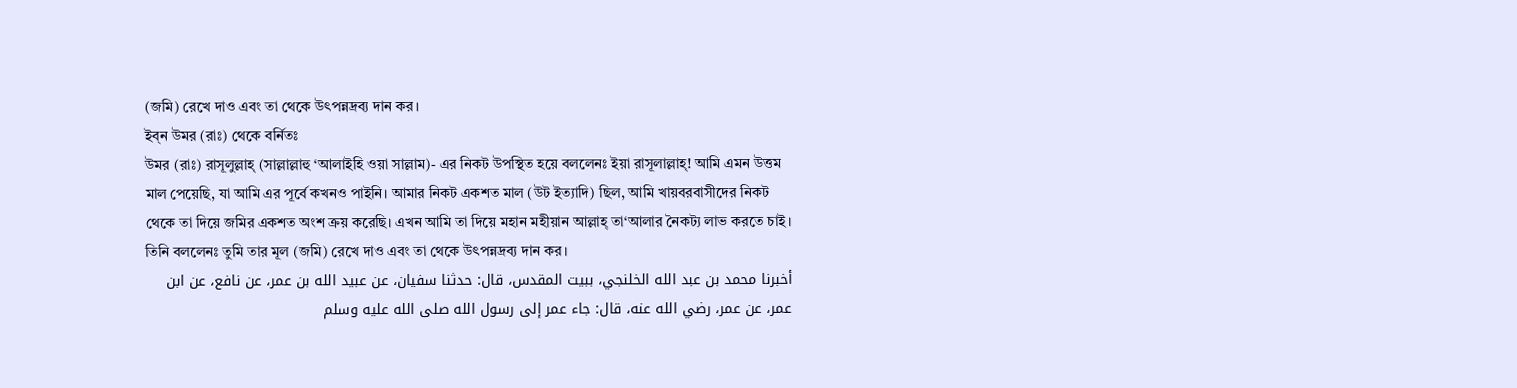(জমি) রেখে দাও এবং তা থেকে উৎপন্নদ্রব্য দান কর।
ইব্ন উমর (রাঃ) থেকে বর্নিতঃ
উমর (রাঃ) রাসূলুল্লাহ্ (সাল্লাল্লাহু ‘আলাইহি ওয়া সাল্লাম)- এর নিকট উপস্থিত হয়ে বললেনঃ ইয়া রাসূলাল্লাহ্! আমি এমন উত্তম মাল পেয়েছি, যা আমি এর পূর্বে কখনও পাইনি। আমার নিকট একশত মাল (উট ইত্যাদি) ছিল, আমি খায়বরবাসীদের নিকট থেকে তা দিয়ে জমির একশত অংশ ক্রয় করেছি। এখন আমি তা দিয়ে মহান মহীয়ান আল্লাহ্ তা‘আলার নৈকট্য লাভ করতে চাই। তিনি বললেনঃ তুমি তার মূল (জমি) রেখে দাও এবং তা থেকে উৎপন্নদ্রব্য দান কর।
أخبرنا محمد بن عبد الله الخلنجي، ببيت المقدس، قال: حدثنا سفيان، عن عبيد الله بن عمر، عن نافع، عن ابن عمر، عن عمر، رضي الله عنه، قال: جاء عمر إلى رسول الله صلى الله عليه وسلم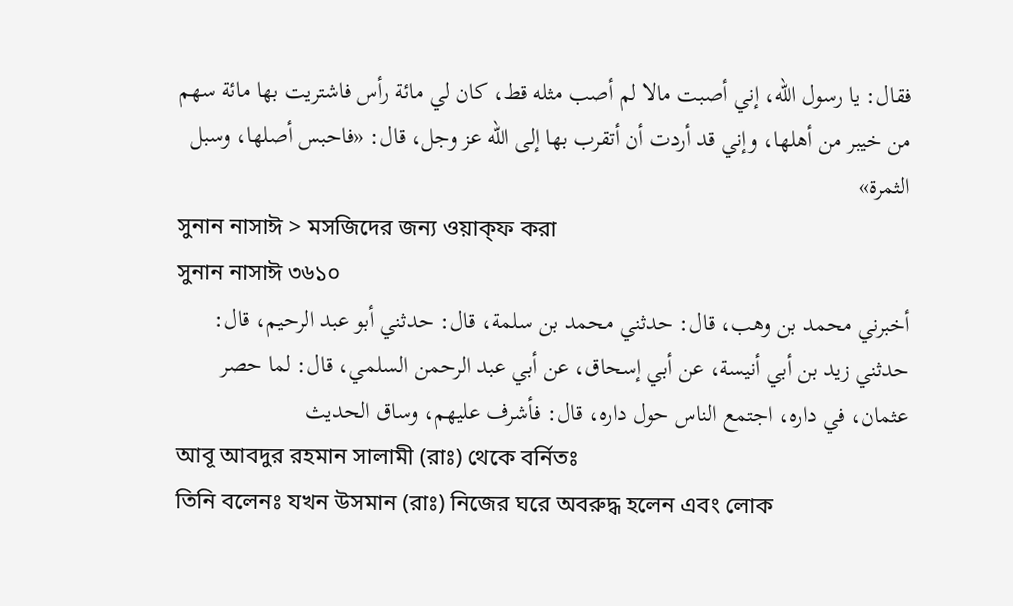فقال: يا رسول الله، إني أصبت مالا لم أصب مثله قط، كان لي مائة رأس فاشتريت بها مائة سهم من خيبر من أهلها، وإني قد أردت أن أتقرب بها إلى الله عز وجل، قال: «فاحبس أصلها، وسبل الثمرة»
সুনান নাসাঈ > মসজিদের জন্য ওয়াক্ফ করা
সুনান নাসাঈ ৩৬১০
أخبرني محمد بن وهب، قال: حدثني محمد بن سلمة، قال: حدثني أبو عبد الرحيم، قال: حدثني زيد بن أبي أنيسة، عن أبي إسحاق، عن أبي عبد الرحمن السلمي، قال: لما حصر عثمان، في داره، اجتمع الناس حول داره، قال: فأشرف عليهم، وساق الحديث
আবূ আবদুর রহমান সালামী (রাঃ) থেকে বর্নিতঃ
তিনি বলেনঃ যখন উসমান (রাঃ) নিজের ঘরে অবরুদ্ধ হলেন এবং লোক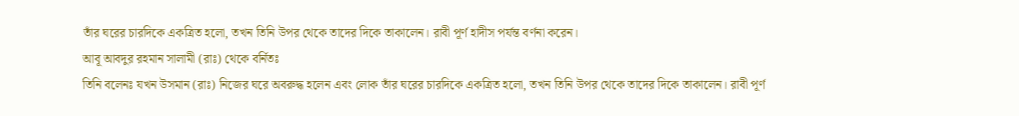তাঁর ঘরের চারদিকে একত্রিত হলো, তখন তিনি উপর থেকে তাদের দিকে তাকালেন। রাবী পূর্ণ হাদীস পর্যন্ত বর্ণনা করেন।
আবূ আবদুর রহমান সালামী (রাঃ) থেকে বর্নিতঃ
তিনি বলেনঃ যখন উসমান (রাঃ) নিজের ঘরে অবরুদ্ধ হলেন এবং লোক তাঁর ঘরের চারদিকে একত্রিত হলো, তখন তিনি উপর থেকে তাদের দিকে তাকালেন। রাবী পূর্ণ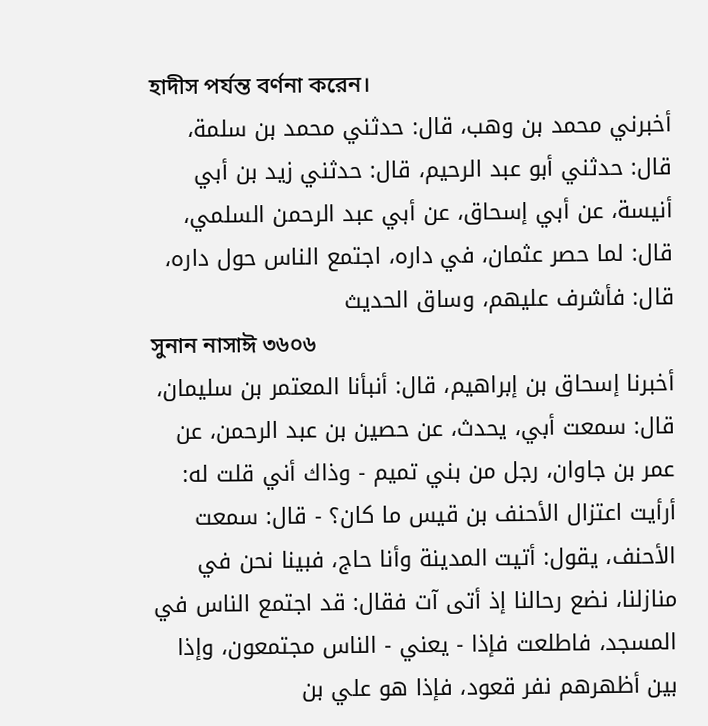হাদীস পর্যন্ত বর্ণনা করেন।
أخبرني محمد بن وهب، قال: حدثني محمد بن سلمة، قال: حدثني أبو عبد الرحيم، قال: حدثني زيد بن أبي أنيسة، عن أبي إسحاق، عن أبي عبد الرحمن السلمي، قال: لما حصر عثمان، في داره، اجتمع الناس حول داره، قال: فأشرف عليهم، وساق الحديث
সুনান নাসাঈ ৩৬০৬
أخبرنا إسحاق بن إبراهيم، قال: أنبأنا المعتمر بن سليمان، قال: سمعت أبي، يحدث، عن حصين بن عبد الرحمن، عن عمر بن جاوان، رجل من بني تميم - وذاك أني قلت له: أرأيت اعتزال الأحنف بن قيس ما كان؟ - قال: سمعت الأحنف، يقول: أتيت المدينة وأنا حاج، فبينا نحن في منازلنا، نضع رحالنا إذ أتى آت فقال: قد اجتمع الناس في المسجد، فاطلعت فإذا - يعني - الناس مجتمعون، وإذا بين أظهرهم نفر قعود، فإذا هو علي بن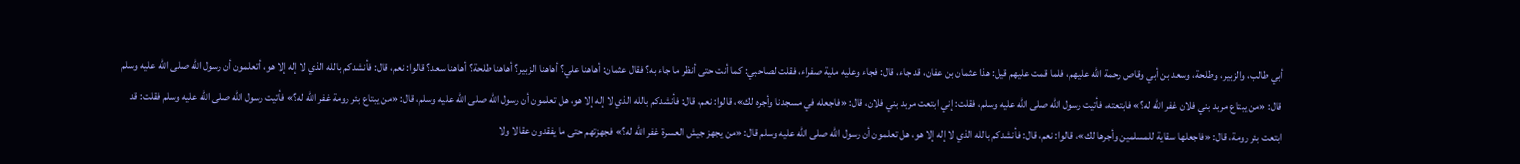أبي طالب، والزبير، وطلحة، وسعد بن أبي وقاص رحمة الله عليهم، فلما قمت عليهم قيل: هذا عثمان بن عفان، قد جاء، قال: فجاء وعليه ملية صفراء، فقلت لصاحبي: كما أنت حتى أنظر ما جاء به؟ فقال عثمان: أهاهنا علي؟ أهاهنا الزبير؟ أهاهنا طلحة؟ أهاهنا سعد؟ قالوا: نعم، قال: فأنشدكم بالله الذي لا إله إلا هو، أتعلمون أن رسول الله صلى الله عليه وسلم قال: «من يبتاع مربد بني فلان غفر الله له؟» فابتعته، فأتيت رسول الله صلى الله عليه وسلم، فقلت: إني ابتعت مربد بني فلان، قال: «فاجعله في مسجدنا وأجره لك»، قالوا: نعم، قال: فأنشدكم بالله الذي لا إله إلا هو، هل تعلمون أن رسول الله صلى الله عليه وسلم، قال: «من يبتاع بئر رومة غفر الله له؟» فأتيت رسول الله صلى الله عليه وسلم فقلت: قد ابتعت بئر رومة، قال: «فاجعلها سقاية للمسلمين وأجرها لك»، قالوا: نعم، قال: فأنشدكم بالله الذي لا إله إلا هو، هل تعلمون أن رسول الله صلى الله عليه وسلم قال: «من يجهز جيش العسرة غفر الله له؟» فجهزتهم حتى ما يفقدون عقالا ولا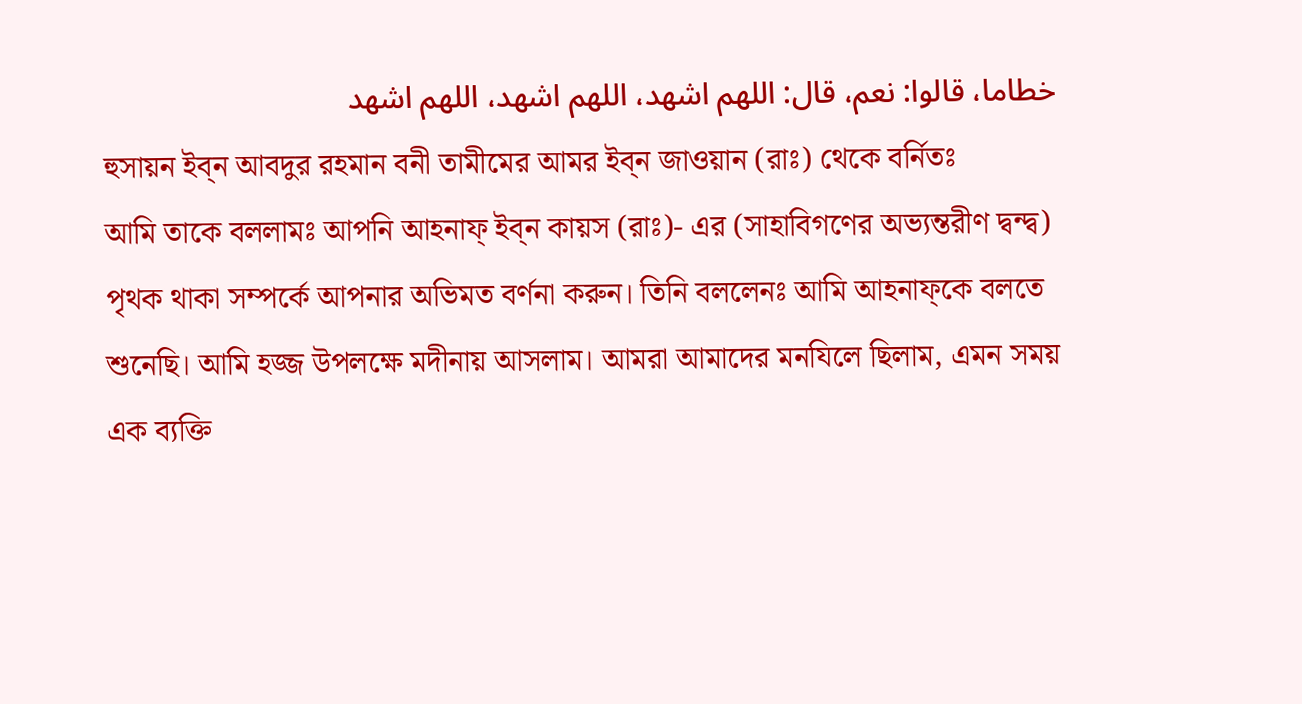خطاما، قالوا: نعم، قال: اللهم اشهد، اللهم اشهد، اللهم اشهد
হুসায়ন ইব্ন আবদুর রহমান বনী তামীমের আমর ইব্ন জাওয়ান (রাঃ) থেকে বর্নিতঃ
আমি তাকে বললামঃ আপনি আহনাফ্ ইব্ন কায়স (রাঃ)- এর (সাহাবিগণের অভ্যন্তরীণ দ্বন্দ্ব) পৃথক থাকা সম্পর্কে আপনার অভিমত বর্ণনা করুন। তিনি বললেনঃ আমি আহনাফ্কে বলতে শুনেছি। আমি হজ্জ উপলক্ষে মদীনায় আসলাম। আমরা আমাদের মনযিলে ছিলাম, এমন সময় এক ব্যক্তি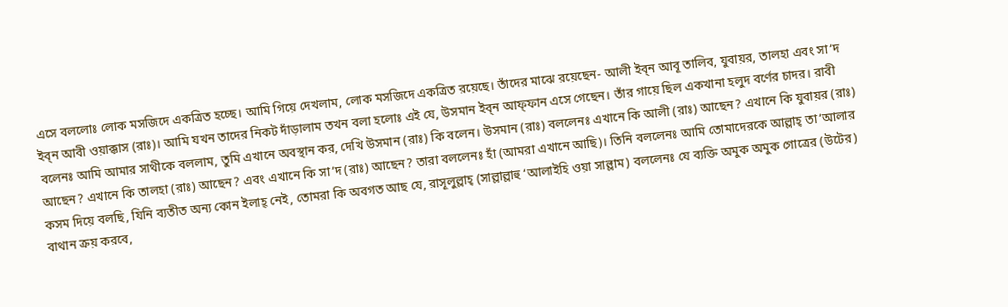এসে বললোঃ লোক মসজিদে একত্রিত হচ্ছে। আমি গিয়ে দেখলাম, লোক মসজিদে একত্রিত রয়েছে। তাঁদের মাঝে রয়েছেন- আলী ইব্ন আবূ তালিব, যুবায়র, তালহা এবং সা‘দ ইব্ন আবী ওয়াক্কাস (রাঃ)। আমি যখন তাদের নিকট দাঁড়ালাম তখন বলা হলোঃ এই যে, উসমান ইব্ন আফ্ফান এসে গেছেন। তাঁর গায়ে ছিল একখানা হলুদ বর্ণের চাদর। রাবী বলেনঃ আমি আমার সাথীকে বললাম, তুমি এখানে অবস্থান কর, দেখি উসমান (রাঃ) কি বলেন। উসমান (রাঃ) বললেনঃ এখানে কি আলী (রাঃ) আছেন? এখানে কি যুবায়র (রাঃ) আছেন? এখানে কি তালহা (রাঃ) আছেন? এবং এখানে কি সা‘দ (রাঃ) আছেন? তারা বললেনঃ হাঁ (আমরা এখানে আছি)। তিনি বললেনঃ আমি তোমাদেরকে আল্লাহ্ তা‘আলার কসম দিয়ে বলছি, যিনি ব্যতীত অন্য কোন ইলাহ্ নেই, তোমরা কি অবগত আছ যে, রাসূলুল্লাহ্ (সাল্লাল্লাহু ‘আলাইহি ওয়া সাল্লাম) বললেনঃ যে ব্যক্তি অমুক অমুক গোত্রের (উটের) বাথান ক্রয় করবে,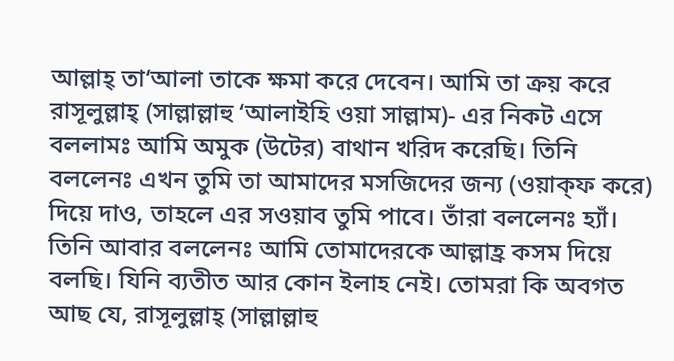আল্লাহ্ তা‘আলা তাকে ক্ষমা করে দেবেন। আমি তা ক্রয় করে রাসূলুল্লাহ্ (সাল্লাল্লাহু ‘আলাইহি ওয়া সাল্লাম)- এর নিকট এসে বললামঃ আমি অমুক (উটের) বাথান খরিদ করেছি। তিনি বললেনঃ এখন তুমি তা আমাদের মসজিদের জন্য (ওয়াক্ফ করে) দিয়ে দাও, তাহলে এর সওয়াব তুমি পাবে। তাঁরা বললেনঃ হ্যাঁ। তিনি আবার বললেনঃ আমি তোমাদেরকে আল্লাহ্র কসম দিয়ে বলছি। যিনি ব্যতীত আর কোন ইলাহ নেই। তোমরা কি অবগত আছ যে, রাসূলুল্লাহ্ (সাল্লাল্লাহু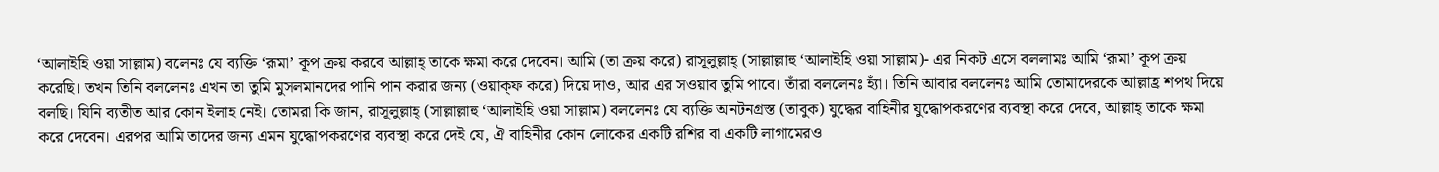‘আলাইহি ওয়া সাল্লাম) বলেনঃ যে ব্যক্তি ‘রূমা’ কূপ ক্রয় করবে আল্লাহ্ তাকে ক্ষমা করে দেবেন। আমি (তা ক্রয় করে) রাসূলুল্লাহ্ (সাল্লাল্লাহু ‘আলাইহি ওয়া সাল্লাম)- এর নিকট এসে বললামঃ আমি ‘রূমা’ কূপ ক্রয় করেছি। তখন তিনি বললেনঃ এখন তা তুমি মুসলমানদের পানি পান করার জন্য (ওয়াক্ফ করে) দিয়ে দাও, আর এর সওয়াব তুমি পাবে। তাঁরা বললেনঃ হ্যাঁ। তিনি আবার বললেনঃ আমি তোমাদেরকে আল্লাহ্র শপথ দিয়ে বলছি। যিনি ব্যতীত আর কোন ইলাহ নেই। তোমরা কি জান, রাসূলুল্লাহ্ (সাল্লাল্লাহু ‘আলাইহি ওয়া সাল্লাম) বললেনঃ যে ব্যক্তি অনটনগ্রস্ত (তাবুক) যুদ্ধের বাহিনীর যুদ্ধোপকরণের ব্যবস্থা করে দেবে, আল্লাহ্ তাকে ক্ষমা করে দেবেন। এরপর আমি তাদের জন্য এমন যুদ্ধোপকরণের ব্যবস্থা করে দেই যে, ঐ বাহিনীর কোন লোকের একটি রশির বা একটি লাগামেরও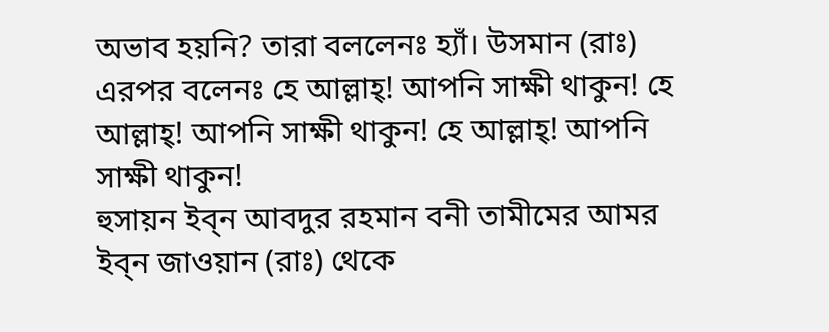অভাব হয়নি? তারা বললেনঃ হ্যাঁ। উসমান (রাঃ) এরপর বলেনঃ হে আল্লাহ্! আপনি সাক্ষী থাকুন! হে আল্লাহ্! আপনি সাক্ষী থাকুন! হে আল্লাহ্! আপনি সাক্ষী থাকুন!
হুসায়ন ইব্ন আবদুর রহমান বনী তামীমের আমর ইব্ন জাওয়ান (রাঃ) থেকে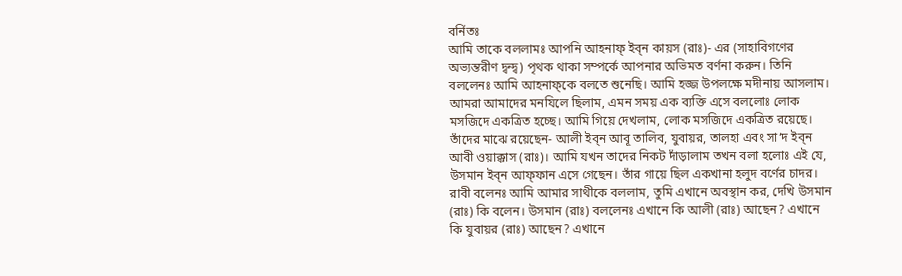বর্নিতঃ
আমি তাকে বললামঃ আপনি আহনাফ্ ইব্ন কায়স (রাঃ)- এর (সাহাবিগণের অভ্যন্তরীণ দ্বন্দ্ব) পৃথক থাকা সম্পর্কে আপনার অভিমত বর্ণনা করুন। তিনি বললেনঃ আমি আহনাফ্কে বলতে শুনেছি। আমি হজ্জ উপলক্ষে মদীনায় আসলাম। আমরা আমাদের মনযিলে ছিলাম, এমন সময় এক ব্যক্তি এসে বললোঃ লোক মসজিদে একত্রিত হচ্ছে। আমি গিয়ে দেখলাম, লোক মসজিদে একত্রিত রয়েছে। তাঁদের মাঝে রয়েছেন- আলী ইব্ন আবূ তালিব, যুবায়র, তালহা এবং সা‘দ ইব্ন আবী ওয়াক্কাস (রাঃ)। আমি যখন তাদের নিকট দাঁড়ালাম তখন বলা হলোঃ এই যে, উসমান ইব্ন আফ্ফান এসে গেছেন। তাঁর গায়ে ছিল একখানা হলুদ বর্ণের চাদর। রাবী বলেনঃ আমি আমার সাথীকে বললাম, তুমি এখানে অবস্থান কর, দেখি উসমান (রাঃ) কি বলেন। উসমান (রাঃ) বললেনঃ এখানে কি আলী (রাঃ) আছেন? এখানে কি যুবায়র (রাঃ) আছেন? এখানে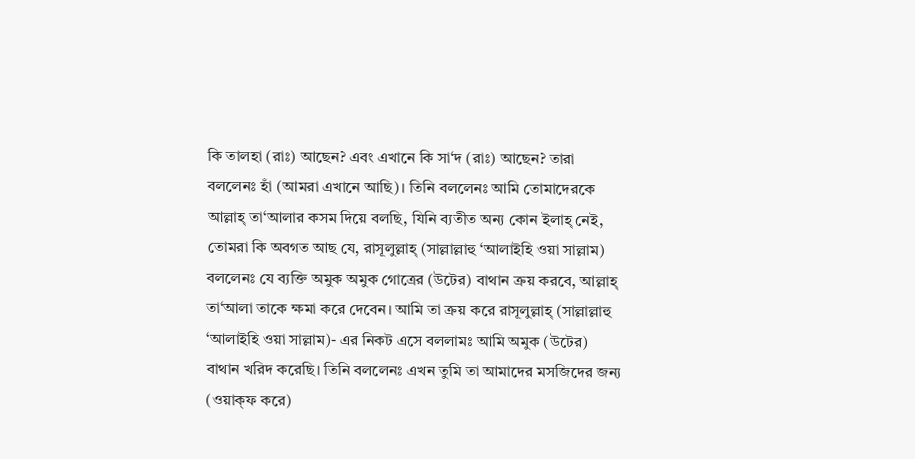কি তালহা (রাঃ) আছেন? এবং এখানে কি সা‘দ (রাঃ) আছেন? তারা বললেনঃ হাঁ (আমরা এখানে আছি)। তিনি বললেনঃ আমি তোমাদেরকে আল্লাহ্ তা‘আলার কসম দিয়ে বলছি, যিনি ব্যতীত অন্য কোন ইলাহ্ নেই, তোমরা কি অবগত আছ যে, রাসূলুল্লাহ্ (সাল্লাল্লাহু ‘আলাইহি ওয়া সাল্লাম) বললেনঃ যে ব্যক্তি অমুক অমুক গোত্রের (উটের) বাথান ক্রয় করবে, আল্লাহ্ তা‘আলা তাকে ক্ষমা করে দেবেন। আমি তা ক্রয় করে রাসূলুল্লাহ্ (সাল্লাল্লাহু ‘আলাইহি ওয়া সাল্লাম)- এর নিকট এসে বললামঃ আমি অমুক (উটের) বাথান খরিদ করেছি। তিনি বললেনঃ এখন তুমি তা আমাদের মসজিদের জন্য (ওয়াক্ফ করে)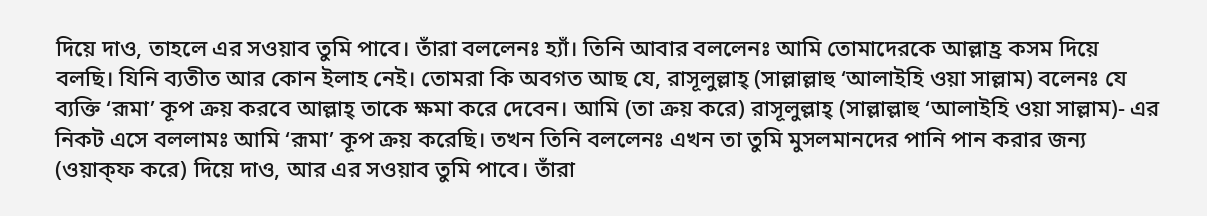দিয়ে দাও, তাহলে এর সওয়াব তুমি পাবে। তাঁরা বললেনঃ হ্যাঁ। তিনি আবার বললেনঃ আমি তোমাদেরকে আল্লাহ্র কসম দিয়ে বলছি। যিনি ব্যতীত আর কোন ইলাহ নেই। তোমরা কি অবগত আছ যে, রাসূলুল্লাহ্ (সাল্লাল্লাহু ‘আলাইহি ওয়া সাল্লাম) বলেনঃ যে ব্যক্তি ‘রূমা’ কূপ ক্রয় করবে আল্লাহ্ তাকে ক্ষমা করে দেবেন। আমি (তা ক্রয় করে) রাসূলুল্লাহ্ (সাল্লাল্লাহু ‘আলাইহি ওয়া সাল্লাম)- এর নিকট এসে বললামঃ আমি ‘রূমা’ কূপ ক্রয় করেছি। তখন তিনি বললেনঃ এখন তা তুমি মুসলমানদের পানি পান করার জন্য (ওয়াক্ফ করে) দিয়ে দাও, আর এর সওয়াব তুমি পাবে। তাঁরা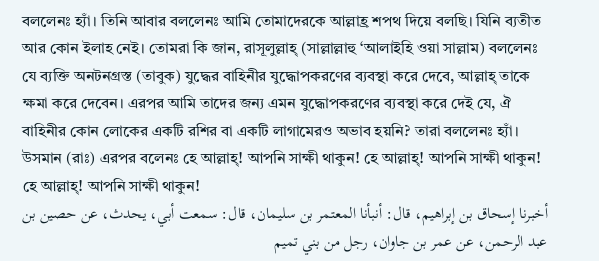বললেনঃ হ্যাঁ। তিনি আবার বললেনঃ আমি তোমাদেরকে আল্লাহ্র শপথ দিয়ে বলছি। যিনি ব্যতীত আর কোন ইলাহ নেই। তোমরা কি জান, রাসূলুল্লাহ্ (সাল্লাল্লাহু ‘আলাইহি ওয়া সাল্লাম) বললেনঃ যে ব্যক্তি অনটনগ্রস্ত (তাবুক) যুদ্ধের বাহিনীর যুদ্ধোপকরণের ব্যবস্থা করে দেবে, আল্লাহ্ তাকে ক্ষমা করে দেবেন। এরপর আমি তাদের জন্য এমন যুদ্ধোপকরণের ব্যবস্থা করে দেই যে, ঐ বাহিনীর কোন লোকের একটি রশির বা একটি লাগামেরও অভাব হয়নি? তারা বললেনঃ হ্যাঁ। উসমান (রাঃ) এরপর বলেনঃ হে আল্লাহ্! আপনি সাক্ষী থাকুন! হে আল্লাহ্! আপনি সাক্ষী থাকুন! হে আল্লাহ্! আপনি সাক্ষী থাকুন!
أخبرنا إسحاق بن إبراهيم، قال: أنبأنا المعتمر بن سليمان، قال: سمعت أبي، يحدث، عن حصين بن عبد الرحمن، عن عمر بن جاوان، رجل من بني تميم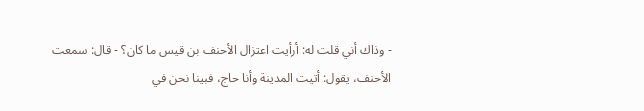- وذاك أني قلت له: أرأيت اعتزال الأحنف بن قيس ما كان؟ - قال: سمعت الأحنف، يقول: أتيت المدينة وأنا حاج، فبينا نحن في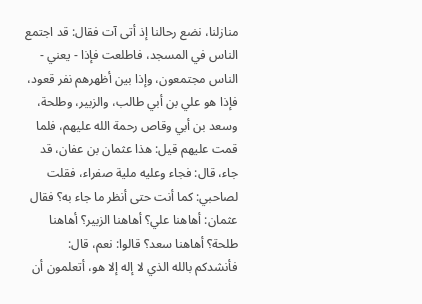منازلنا، نضع رحالنا إذ أتى آت فقال: قد اجتمع الناس في المسجد، فاطلعت فإذا - يعني - الناس مجتمعون، وإذا بين أظهرهم نفر قعود، فإذا هو علي بن أبي طالب، والزبير، وطلحة، وسعد بن أبي وقاص رحمة الله عليهم، فلما قمت عليهم قيل: هذا عثمان بن عفان، قد جاء، قال: فجاء وعليه ملية صفراء، فقلت لصاحبي: كما أنت حتى أنظر ما جاء به؟ فقال عثمان: أهاهنا علي؟ أهاهنا الزبير؟ أهاهنا طلحة؟ أهاهنا سعد؟ قالوا: نعم، قال: فأنشدكم بالله الذي لا إله إلا هو، أتعلمون أن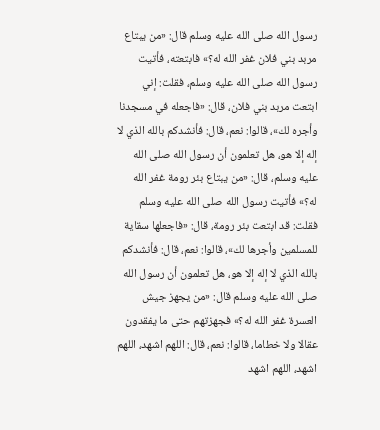رسول الله صلى الله عليه وسلم قال: «من يبتاع مربد بني فلان غفر الله له؟» فابتعته، فأتيت رسول الله صلى الله عليه وسلم، فقلت: إني ابتعت مربد بني فلان، قال: «فاجعله في مسجدنا وأجره لك»، قالوا: نعم، قال: فأنشدكم بالله الذي لا إله إلا هو، هل تعلمون أن رسول الله صلى الله عليه وسلم، قال: «من يبتاع بئر رومة غفر الله له؟» فأتيت رسول الله صلى الله عليه وسلم فقلت: قد ابتعت بئر رومة، قال: «فاجعلها سقاية للمسلمين وأجرها لك»، قالوا: نعم، قال: فأنشدكم بالله الذي لا إله إلا هو، هل تعلمون أن رسول الله صلى الله عليه وسلم قال: «من يجهز جيش العسرة غفر الله له؟» فجهزتهم حتى ما يفقدون عقالا ولا خطاما، قالوا: نعم، قال: اللهم اشهد، اللهم اشهد، اللهم اشهد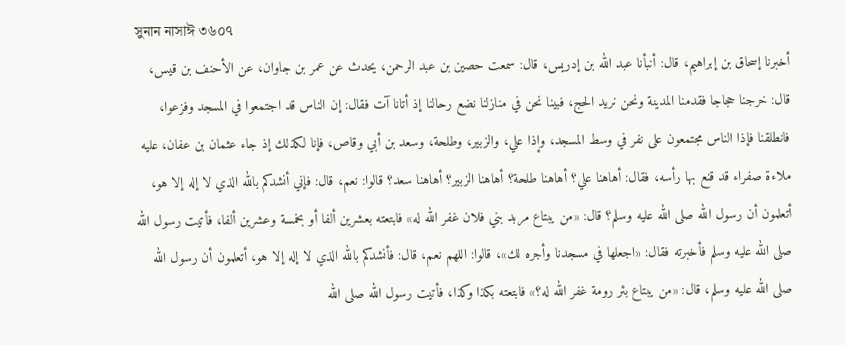সুনান নাসাঈ ৩৬০৭
أخبرنا إسحاق بن إبراهيم، قال: أنبأنا عبد الله بن إدريس، قال: سمعت حصين بن عبد الرحمن، يحدث عن عمر بن جاوان، عن الأحنف بن قيس، قال: خرجنا حجاجا فقدمنا المدينة ونحن نريد الحج، فبينا نحن في منازلنا نضع رحالنا إذ أتانا آت فقال: إن الناس قد اجتمعوا في المسجد وفزعوا، فانطلقنا فإذا الناس مجتمعون على نفر في وسط المسجد، وإذا علي، والزبير، وطلحة، وسعد بن أبي وقاص، فإنا لكذلك إذ جاء عثمان بن عفان، عليه ملاءة صفراء قد قنع بها رأسه، فقال: أهاهنا علي؟ أهاهنا طلحة؟ أهاهنا الزبير؟ أهاهنا سعد؟ قالوا: نعم، قال: فإني أنشدكم بالله الذي لا إله إلا هو، أتعلمون أن رسول الله صلى الله عليه وسلم؟ قال: «من يبتاع مربد بني فلان غفر الله له» فابتعته بعشرين ألفا أو بخمسة وعشرين ألفا، فأتيت رسول الله صلى الله عليه وسلم فأخبرته فقال: «اجعلها في مسجدنا وأجره لك»، قالوا: اللهم نعم، قال: فأنشدكم بالله الذي لا إله إلا هو، أتعلمون أن رسول الله صلى الله عليه وسلم، قال: «من يبتاع بئر رومة غفر الله له؟» فابتعته بكذا وكذا، فأتيت رسول الله صلى الله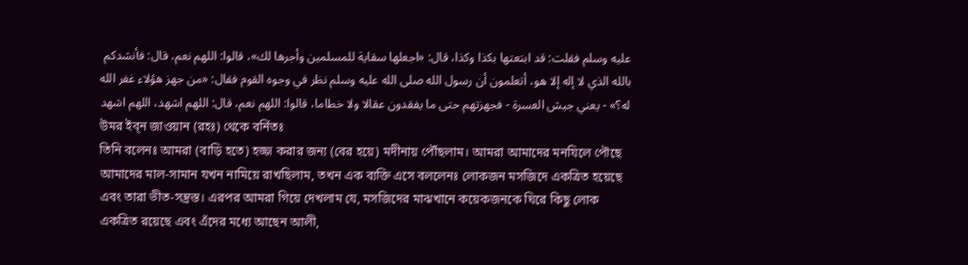عليه وسلم فقلت: قد ابتعتها بكذا وكذا، قال: «اجعلها سقاية للمسلمين وأجرها لك»، قالوا: اللهم نعم، قال: فأنشدكم بالله الذي لا إله إلا هو، أتعلمون أن رسول الله صلى الله عليه وسلم نظر في وجوه القوم فقال: «من جهز هؤلاء غفر الله له؟» - يعني جيش العسرة - فجهزتهم حتى ما يفقدون عقالا ولا خطاما، قالوا: اللهم نعم، قال: اللهم اشهد، اللهم اشهد
উমর ইব্ন জাওয়ান (রহঃ) থেকে বর্নিতঃ
তিনি বলেনঃ আমরা (বাড়ি হতে) হজ্জ করার জন্য (বের হয়ে) মদীনায় পৌঁছলাম। আমরা আমাদের মনযিলে পৌছে আমাদের মাল-সামান যখন নামিয়ে রাখছিলাম, তখন এক ব্যক্তি এসে বললেনঃ লোকজন মসজিদে একত্রিত হয়েছে এবং তারা ভীত-সন্ত্রস্ত। এরপর আমরা গিয়ে দেখলাম যে, মসজিদের মাঝখানে কয়েকজনকে ঘিরে কিছু লোক একত্রিত রয়েছে এবং এঁদের মধ্যে আছেন আলী,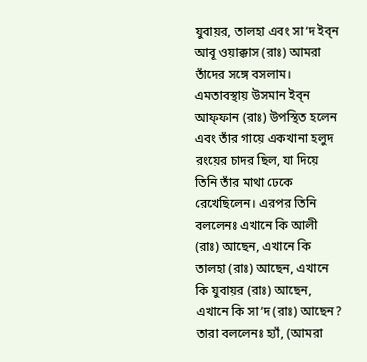যুবায়র, তালহা এবং সা‘দ ইব্ন আবূ ওয়াক্কাস (রাঃ) আমরা তাঁদের সঙ্গে বসলাম। এমতাবস্থায় উসমান ইব্ন আফ্ফান (রাঃ) উপস্থিত হলেন এবং তাঁর গায়ে একখানা হলুদ রংয়ের চাদর ছিল, যা দিয়ে তিনি তাঁর মাথা ঢেকে রেখেছিলেন। এরপর তিনি বললেনঃ এখানে কি আলী (রাঃ) আছেন, এখানে কি তালহা (রাঃ) আছেন, এখানে কি যুবায়র (রাঃ) আছেন, এখানে কি সা‘দ (রাঃ) আছেন? তারা বললেনঃ হ্যাঁ, (আমরা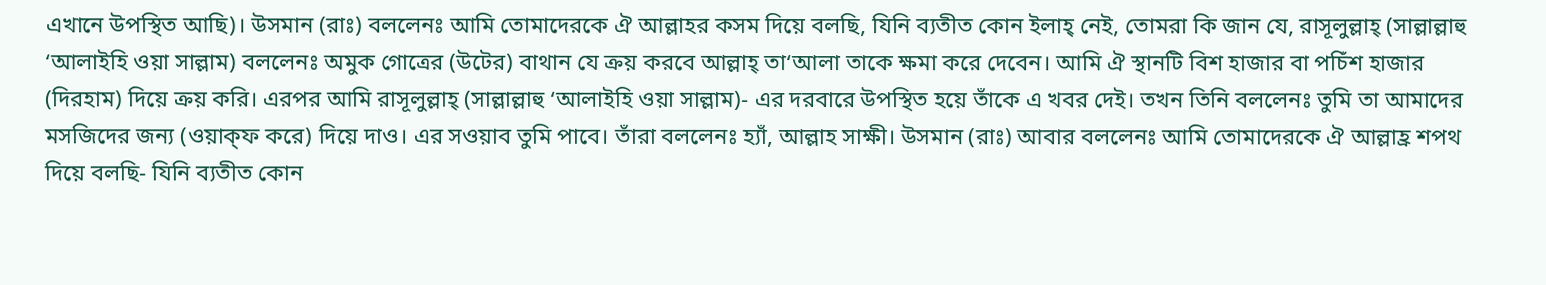এখানে উপস্থিত আছি)। উসমান (রাঃ) বললেনঃ আমি তোমাদেরকে ঐ আল্লাহর কসম দিয়ে বলছি, যিনি ব্যতীত কোন ইলাহ্ নেই, তোমরা কি জান যে, রাসূলুল্লাহ্ (সাল্লাল্লাহু ‘আলাইহি ওয়া সাল্লাম) বললেনঃ অমুক গোত্রের (উটের) বাথান যে ক্রয় করবে আল্লাহ্ তা‘আলা তাকে ক্ষমা করে দেবেন। আমি ঐ স্থানটি বিশ হাজার বা পচিঁশ হাজার (দিরহাম) দিয়ে ক্রয় করি। এরপর আমি রাসূলুল্লাহ্ (সাল্লাল্লাহু ‘আলাইহি ওয়া সাল্লাম)- এর দরবারে উপস্থিত হয়ে তাঁকে এ খবর দেই। তখন তিনি বললেনঃ তুমি তা আমাদের মসজিদের জন্য (ওয়াক্ফ করে) দিয়ে দাও। এর সওয়াব তুমি পাবে। তাঁরা বললেনঃ হ্যাঁ, আল্লাহ সাক্ষী। উসমান (রাঃ) আবার বললেনঃ আমি তোমাদেরকে ঐ আল্লাহ্র শপথ দিয়ে বলছি- যিনি ব্যতীত কোন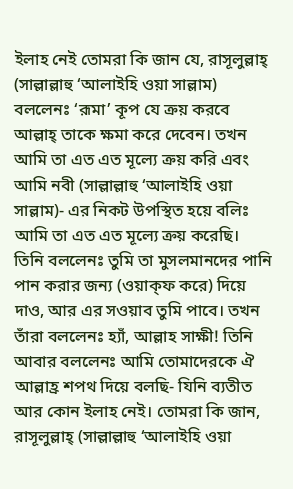ইলাহ নেই তোমরা কি জান যে, রাসূলুল্লাহ্ (সাল্লাল্লাহু ‘আলাইহি ওয়া সাল্লাম) বললেনঃ ‘রূমা’ কূপ যে ক্রয় করবে আল্লাহ্ তাকে ক্ষমা করে দেবেন। তখন আমি তা এত এত মূল্যে ক্রয় করি এবং আমি নবী (সাল্লাল্লাহু ‘আলাইহি ওয়া সাল্লাম)- এর নিকট উপস্থিত হয়ে বলিঃ আমি তা এত এত মূল্যে ক্রয় করেছি। তিনি বললেনঃ তুমি তা মুসলমানদের পানি পান করার জন্য (ওয়াক্ফ করে) দিয়ে দাও, আর এর সওয়াব তুমি পাবে। তখন তাঁরা বললেনঃ হ্যাঁ, আল্লাহ সাক্ষী! তিনি আবার বললেনঃ আমি তোমাদেরকে ঐ আল্লাহ্র শপথ দিয়ে বলছি- যিনি ব্যতীত আর কোন ইলাহ নেই। তোমরা কি জান, রাসূলুল্লাহ্ (সাল্লাল্লাহু ‘আলাইহি ওয়া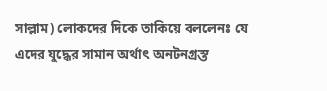সাল্লাম) লোকদের দিকে তাকিয়ে বললেনঃ যে এদের যুদ্ধের সামান অর্থাৎ অনটনগ্রস্ত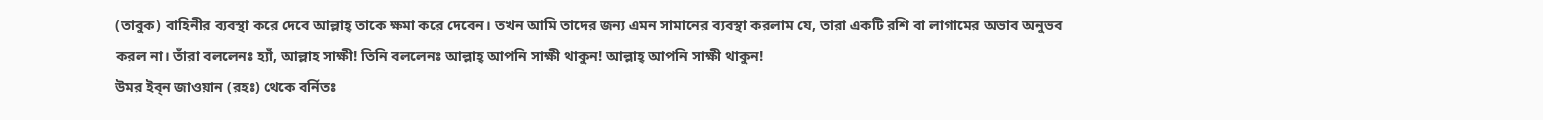(তাবুক) বাহিনীর ব্যবস্থা করে দেবে আল্লাহ্ তাকে ক্ষমা করে দেবেন। তখন আমি তাদের জন্য এমন সামানের ব্যবস্থা করলাম যে, তারা একটি রশি বা লাগামের অভাব অনুভব করল না। তাঁরা বললেনঃ হ্যাঁ, আল্লাহ সাক্ষী! তিনি বললেনঃ আল্লাহ্ আপনি সাক্ষী থাকুন! আল্লাহ্ আপনি সাক্ষী থাকুন!
উমর ইব্ন জাওয়ান (রহঃ) থেকে বর্নিতঃ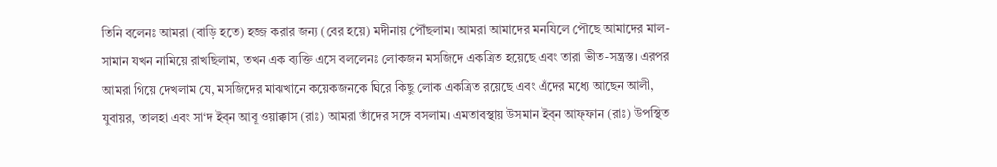তিনি বলেনঃ আমরা (বাড়ি হতে) হজ্জ করার জন্য (বের হয়ে) মদীনায় পৌঁছলাম। আমরা আমাদের মনযিলে পৌছে আমাদের মাল-সামান যখন নামিয়ে রাখছিলাম, তখন এক ব্যক্তি এসে বললেনঃ লোকজন মসজিদে একত্রিত হয়েছে এবং তারা ভীত-সন্ত্রস্ত। এরপর আমরা গিয়ে দেখলাম যে, মসজিদের মাঝখানে কয়েকজনকে ঘিরে কিছু লোক একত্রিত রয়েছে এবং এঁদের মধ্যে আছেন আলী, যুবায়র, তালহা এবং সা‘দ ইব্ন আবূ ওয়াক্কাস (রাঃ) আমরা তাঁদের সঙ্গে বসলাম। এমতাবস্থায় উসমান ইব্ন আফ্ফান (রাঃ) উপস্থিত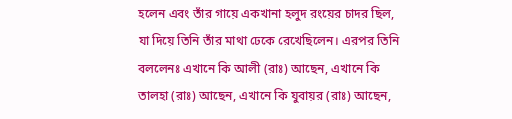হলেন এবং তাঁর গায়ে একখানা হলুদ রংয়ের চাদর ছিল, যা দিয়ে তিনি তাঁর মাথা ঢেকে রেখেছিলেন। এরপর তিনি বললেনঃ এখানে কি আলী (রাঃ) আছেন, এখানে কি তালহা (রাঃ) আছেন, এখানে কি যুবায়র (রাঃ) আছেন,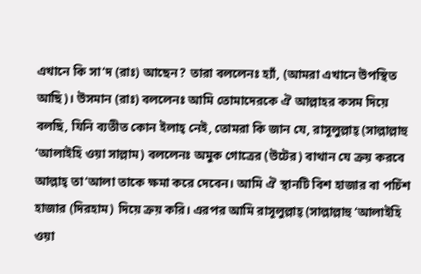এখানে কি সা‘দ (রাঃ) আছেন? তারা বললেনঃ হ্যাঁ, (আমরা এখানে উপস্থিত আছি)। উসমান (রাঃ) বললেনঃ আমি তোমাদেরকে ঐ আল্লাহর কসম দিয়ে বলছি, যিনি ব্যতীত কোন ইলাহ্ নেই, তোমরা কি জান যে, রাসূলুল্লাহ্ (সাল্লাল্লাহু ‘আলাইহি ওয়া সাল্লাম) বললেনঃ অমুক গোত্রের (উটের) বাথান যে ক্রয় করবে আল্লাহ্ তা‘আলা তাকে ক্ষমা করে দেবেন। আমি ঐ স্থানটি বিশ হাজার বা পচিঁশ হাজার (দিরহাম) দিয়ে ক্রয় করি। এরপর আমি রাসূলুল্লাহ্ (সাল্লাল্লাহু ‘আলাইহি ওয়া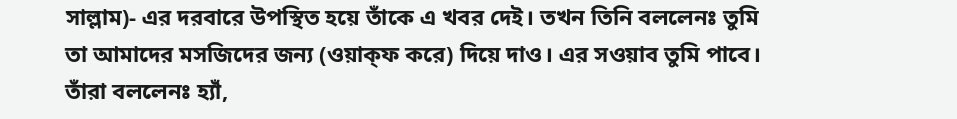সাল্লাম)- এর দরবারে উপস্থিত হয়ে তাঁকে এ খবর দেই। তখন তিনি বললেনঃ তুমি তা আমাদের মসজিদের জন্য (ওয়াক্ফ করে) দিয়ে দাও। এর সওয়াব তুমি পাবে। তাঁরা বললেনঃ হ্যাঁ,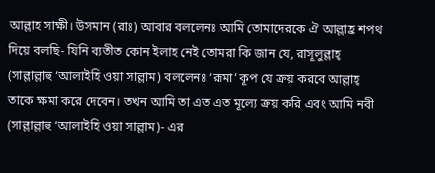আল্লাহ সাক্ষী। উসমান (রাঃ) আবার বললেনঃ আমি তোমাদেরকে ঐ আল্লাহ্র শপথ দিয়ে বলছি- যিনি ব্যতীত কোন ইলাহ নেই তোমরা কি জান যে, রাসূলুল্লাহ্ (সাল্লাল্লাহু ‘আলাইহি ওয়া সাল্লাম) বললেনঃ ‘রূমা’ কূপ যে ক্রয় করবে আল্লাহ্ তাকে ক্ষমা করে দেবেন। তখন আমি তা এত এত মূল্যে ক্রয় করি এবং আমি নবী (সাল্লাল্লাহু ‘আলাইহি ওয়া সাল্লাম)- এর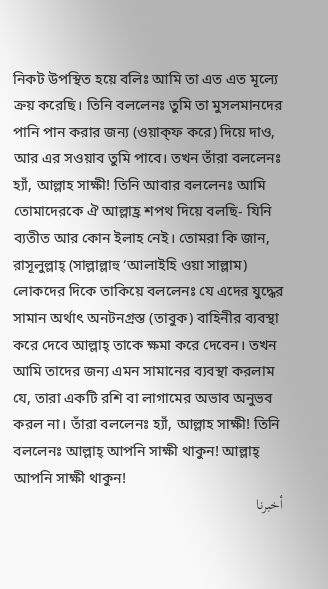নিকট উপস্থিত হয়ে বলিঃ আমি তা এত এত মূল্যে ক্রয় করেছি। তিনি বললেনঃ তুমি তা মুসলমানদের পানি পান করার জন্য (ওয়াক্ফ করে) দিয়ে দাও, আর এর সওয়াব তুমি পাবে। তখন তাঁরা বললেনঃ হ্যাঁ, আল্লাহ সাক্ষী! তিনি আবার বললেনঃ আমি তোমাদেরকে ঐ আল্লাহ্র শপথ দিয়ে বলছি- যিনি ব্যতীত আর কোন ইলাহ নেই। তোমরা কি জান, রাসূলুল্লাহ্ (সাল্লাল্লাহু ‘আলাইহি ওয়া সাল্লাম) লোকদের দিকে তাকিয়ে বললেনঃ যে এদের যুদ্ধের সামান অর্থাৎ অনটনগ্রস্ত (তাবুক) বাহিনীর ব্যবস্থা করে দেবে আল্লাহ্ তাকে ক্ষমা করে দেবেন। তখন আমি তাদের জন্য এমন সামানের ব্যবস্থা করলাম যে, তারা একটি রশি বা লাগামের অভাব অনুভব করল না। তাঁরা বললেনঃ হ্যাঁ, আল্লাহ সাক্ষী! তিনি বললেনঃ আল্লাহ্ আপনি সাক্ষী থাকুন! আল্লাহ্ আপনি সাক্ষী থাকুন!
أخبرنا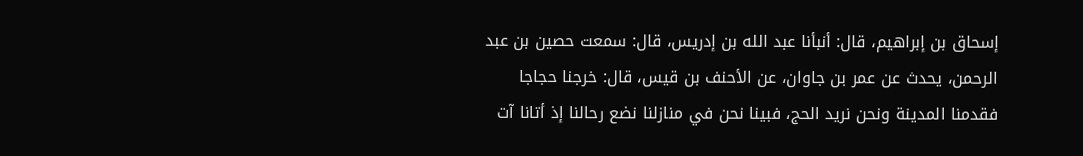إسحاق بن إبراهيم، قال: أنبأنا عبد الله بن إدريس، قال: سمعت حصين بن عبد الرحمن، يحدث عن عمر بن جاوان، عن الأحنف بن قيس، قال: خرجنا حجاجا فقدمنا المدينة ونحن نريد الحج، فبينا نحن في منازلنا نضع رحالنا إذ أتانا آت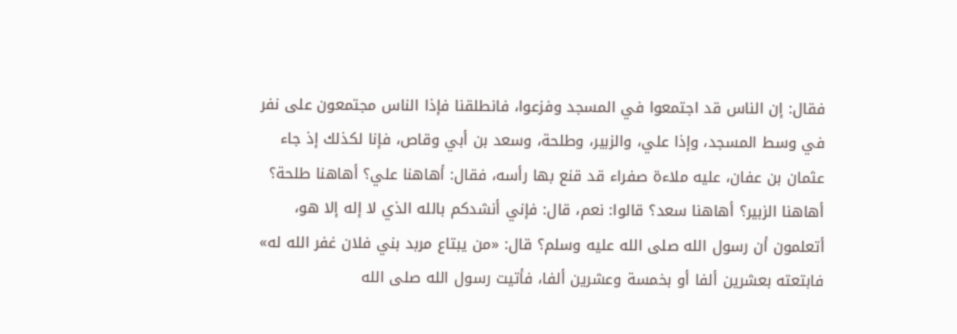فقال: إن الناس قد اجتمعوا في المسجد وفزعوا، فانطلقنا فإذا الناس مجتمعون على نفر في وسط المسجد، وإذا علي، والزبير، وطلحة، وسعد بن أبي وقاص، فإنا لكذلك إذ جاء عثمان بن عفان، عليه ملاءة صفراء قد قنع بها رأسه، فقال: أهاهنا علي؟ أهاهنا طلحة؟ أهاهنا الزبير؟ أهاهنا سعد؟ قالوا: نعم، قال: فإني أنشدكم بالله الذي لا إله إلا هو، أتعلمون أن رسول الله صلى الله عليه وسلم؟ قال: «من يبتاع مربد بني فلان غفر الله له» فابتعته بعشرين ألفا أو بخمسة وعشرين ألفا، فأتيت رسول الله صلى الله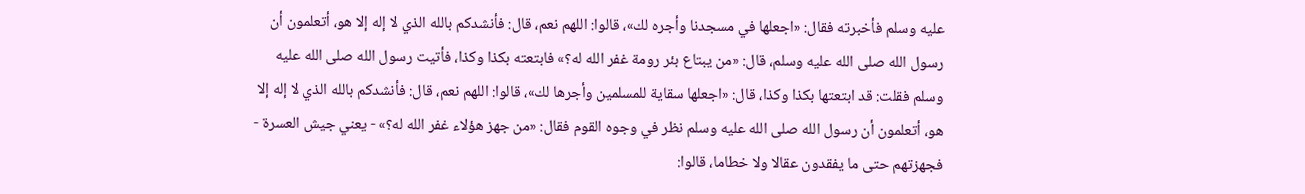عليه وسلم فأخبرته فقال: «اجعلها في مسجدنا وأجره لك»، قالوا: اللهم نعم، قال: فأنشدكم بالله الذي لا إله إلا هو، أتعلمون أن رسول الله صلى الله عليه وسلم، قال: «من يبتاع بئر رومة غفر الله له؟» فابتعته بكذا وكذا، فأتيت رسول الله صلى الله عليه وسلم فقلت: قد ابتعتها بكذا وكذا، قال: «اجعلها سقاية للمسلمين وأجرها لك»، قالوا: اللهم نعم، قال: فأنشدكم بالله الذي لا إله إلا هو، أتعلمون أن رسول الله صلى الله عليه وسلم نظر في وجوه القوم فقال: «من جهز هؤلاء غفر الله له؟» - يعني جيش العسرة - فجهزتهم حتى ما يفقدون عقالا ولا خطاما، قالوا: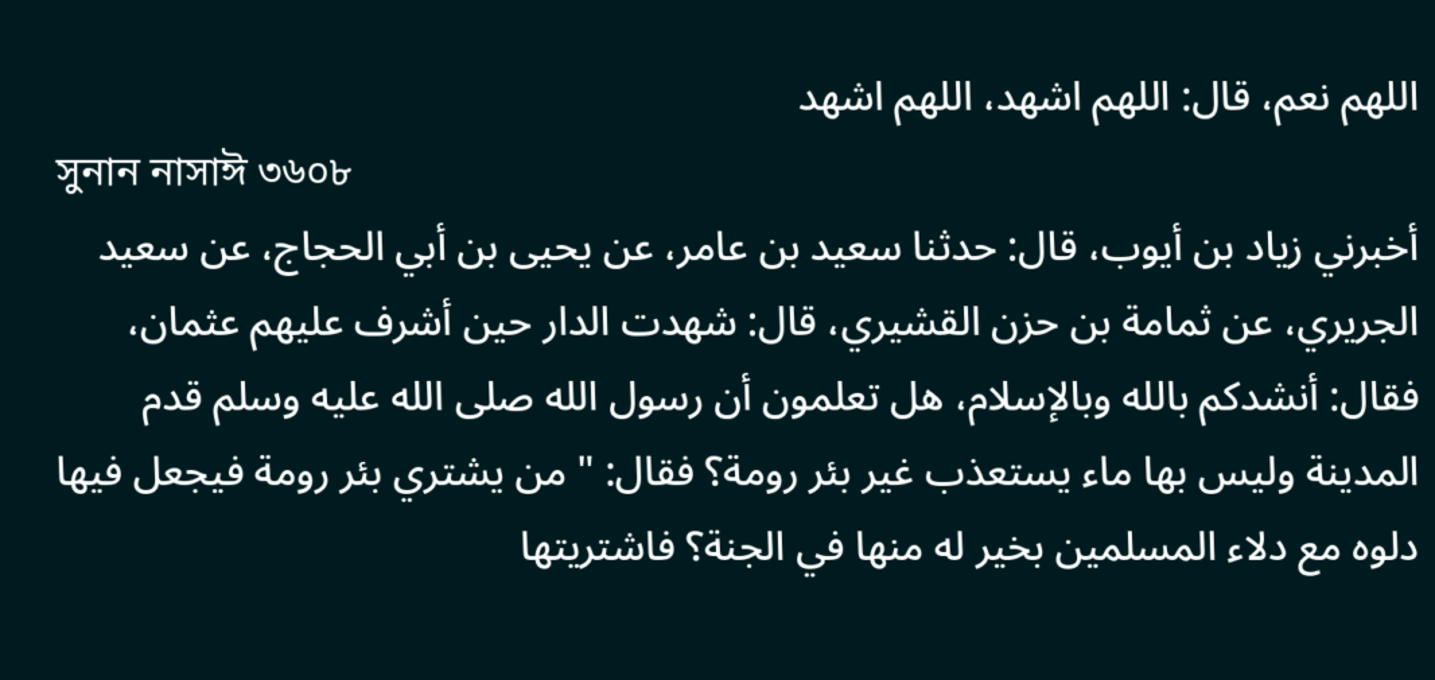اللهم نعم، قال: اللهم اشهد، اللهم اشهد
সুনান নাসাঈ ৩৬০৮
أخبرني زياد بن أيوب، قال: حدثنا سعيد بن عامر، عن يحيى بن أبي الحجاج، عن سعيد الجريري، عن ثمامة بن حزن القشيري، قال: شهدت الدار حين أشرف عليهم عثمان، فقال: أنشدكم بالله وبالإسلام، هل تعلمون أن رسول الله صلى الله عليه وسلم قدم المدينة وليس بها ماء يستعذب غير بئر رومة؟ فقال: " من يشتري بئر رومة فيجعل فيها دلوه مع دلاء المسلمين بخير له منها في الجنة؟ فاشتريتها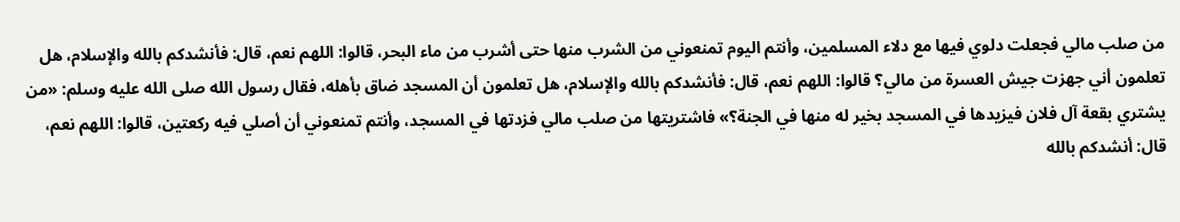من صلب مالي فجعلت دلوي فيها مع دلاء المسلمين، وأنتم اليوم تمنعوني من الشرب منها حتى أشرب من ماء البحر، قالوا: اللهم نعم، قال: فأنشدكم بالله والإسلام، هل تعلمون أني جهزت جيش العسرة من مالي؟ قالوا: اللهم نعم، قال: فأنشدكم بالله والإسلام، هل تعلمون أن المسجد ضاق بأهله، فقال رسول الله صلى الله عليه وسلم: «من يشتري بقعة آل فلان فيزيدها في المسجد بخير له منها في الجنة؟» فاشتريتها من صلب مالي فزدتها في المسجد، وأنتم تمنعوني أن أصلي فيه ركعتين، قالوا: اللهم نعم، قال: أنشدكم بالله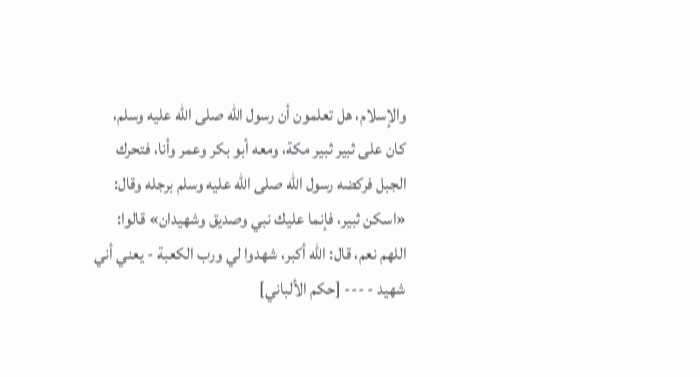والإسلام، هل تعلمون أن رسول الله صلى الله عليه وسلم، كان على ثبير ثبير مكة، ومعه أبو بكر وعمر وأنا، فتحرك الجبل فركضه رسول الله صلى الله عليه وسلم برجله وقال: «اسكن ثبير، فإنما عليك نبي وصديق وشهيدان» قالوا: اللهم نعم، قال: الله أكبر، شهدوا لي ورب الكعبة - يعني أني شهيد - --- [حكم الألباني]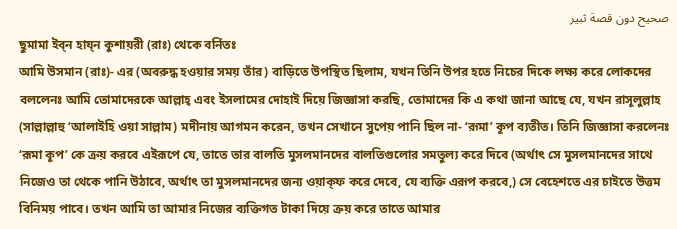صحيح دون قصة ثبير
ছুমামা ইব্ন হায্ন কুশায়রী (রাঃ) থেকে বর্নিতঃ
আমি উসমান (রাঃ)- এর (অবরুদ্ধ হওয়ার সময় তাঁর) বাড়িতে উপস্থিত ছিলাম, যখন তিনি উপর হতে নিচের দিকে লক্ষ্য করে লোকদের বললেনঃ আমি তোমাদেরকে আল্লাহ্ এবং ইসলামের দোহাই দিয়ে জিজ্ঞাসা করছি, তোমাদের কি এ কথা জানা আছে যে, যখন রাসূলুল্লাহ (সাল্লাল্লাহু ‘আলাইহি ওয়া সাল্লাম) মদীনায় আগমন করেন, তখন সেখানে সুপেয় পানি ছিল না- ‘রূমা’ কূপ ব্যতীত। তিনি জিজ্ঞাসা করলেনঃ ‘রূমা কূপ’ কে ক্রয় করবে এইরূপে যে, তাতে তার বালতি মুসলমানদের বালতিগুলোর সমতুল্য করে দিবে (অর্থাৎ সে মুসলমানদের সাথে নিজেও তা থেকে পানি উঠাবে, অর্থাৎ তা মুসলমানদের জন্য ওয়াক্ফ করে দেবে, যে ব্যক্তি এরূপ করবে,) সে বেহেশতে এর চাইতে উত্তম বিনিময় পাবে। তখন আমি তা আমার নিজের ব্যক্তিগত টাকা দিয়ে ক্রয় করে তাতে আমার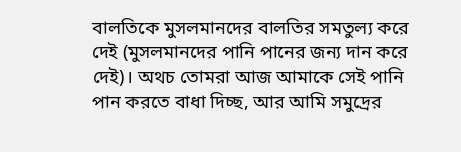বালতিকে মুসলমানদের বালতির সমতুল্য করে দেই (মুসলমানদের পানি পানের জন্য দান করে দেই)। অথচ তোমরা আজ আমাকে সেই পানি পান করতে বাধা দিচ্ছ, আর আমি সমুদ্রের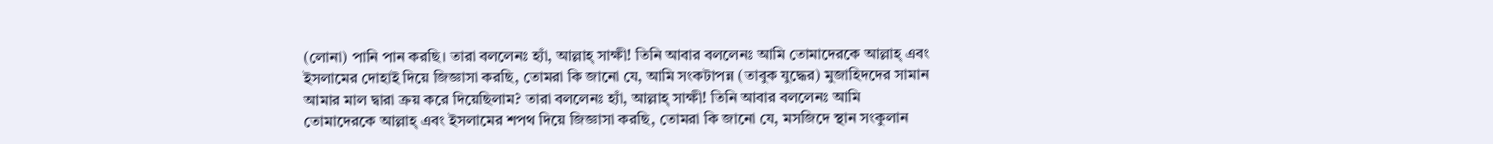(লোনা) পানি পান করছি। তারা বললেনঃ হ্যাঁ, আল্লাহ্ সাক্ষী! তিনি আবার বললেনঃ আমি তোমাদেরকে আল্লাহ্ এবং ইসলামের দোহাই দিয়ে জিজ্ঞাসা করছি, তোমরা কি জানো যে, আমি সংকটাপন্ন (তাবুক যুদ্ধের) মুজাহিদদের সামান আমার মাল দ্বারা ক্রয় করে দিয়েছিলাম? তারা বললেনঃ হ্যাঁ, আল্লাহ্ সাক্ষী! তিনি আবার বললেনঃ আমি তোমাদেরকে আল্লাহ্ এবং ইসলামের শপথ দিয়ে জিজ্ঞাসা করছি, তোমরা কি জানো যে, মসজিদে স্থান সংকুলান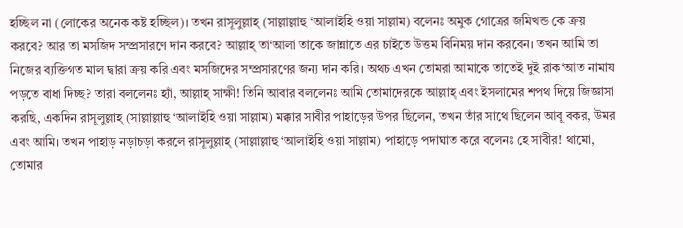হচ্ছিল না (লোকের অনেক কষ্ট হচ্ছিল)। তখন রাসূলুল্লাহ্ (সাল্লাল্লাহু ‘আলাইহি ওয়া সাল্লাম) বলেনঃ অমুক গোত্রের জমিখন্ড কে ক্রয় করবে? আর তা মসজিদ সম্প্রসারণে দান করবে? আল্লাহ্ তা‘আলা তাকে জান্নাতে এর চাইতে উত্তম বিনিময় দান করবেন। তখন আমি তা নিজের ব্যক্তিগত মাল দ্বারা ক্রয় করি এবং মসজিদের সম্প্রসারণের জন্য দান করি। অথচ এখন তোমরা আমাকে তাতেই দুই রাক‘আত নামায পড়তে বাধা দিচ্ছ? তারা বললেনঃ হ্যাঁ, আল্লাহ্ সাক্ষী! তিনি আবার বললেনঃ আমি তোমাদেরকে আল্লাহ্ এবং ইসলামের শপথ দিয়ে জিজ্ঞাসা করছি, একদিন রাসূলুল্লাহ্ (সাল্লাল্লাহু ‘আলাইহি ওয়া সাল্লাম) মক্কার সাবীর পাহাড়ের উপর ছিলেন, তখন তাঁর সাথে ছিলেন আবূ বকর, উমর এবং আমি। তখন পাহাড় নড়াচড়া করলে রাসূলুল্লাহ্ (সাল্লাল্লাহু ‘আলাইহি ওয়া সাল্লাম) পাহাড়ে পদাঘাত করে বলেনঃ হে সাবীর! থামো, তোমার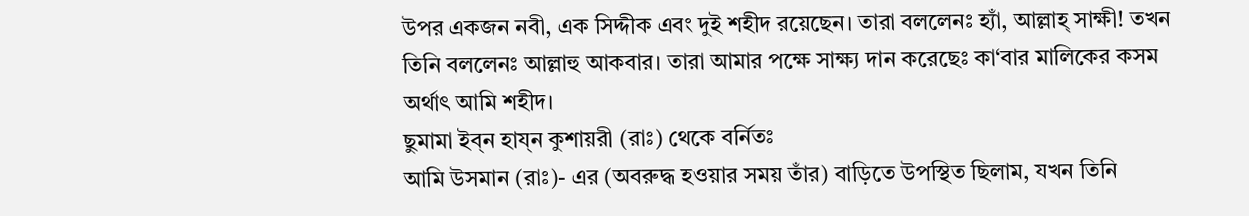উপর একজন নবী, এক সিদ্দীক এবং দুই শহীদ রয়েছেন। তারা বললেনঃ হ্যাঁ, আল্লাহ্ সাক্ষী! তখন তিনি বললেনঃ আল্লাহু আকবার। তারা আমার পক্ষে সাক্ষ্য দান করেছেঃ কা‘বার মালিকের কসম অর্থাৎ আমি শহীদ।
ছুমামা ইব্ন হায্ন কুশায়রী (রাঃ) থেকে বর্নিতঃ
আমি উসমান (রাঃ)- এর (অবরুদ্ধ হওয়ার সময় তাঁর) বাড়িতে উপস্থিত ছিলাম, যখন তিনি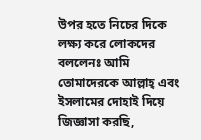উপর হতে নিচের দিকে লক্ষ্য করে লোকদের বললেনঃ আমি তোমাদেরকে আল্লাহ্ এবং ইসলামের দোহাই দিয়ে জিজ্ঞাসা করছি,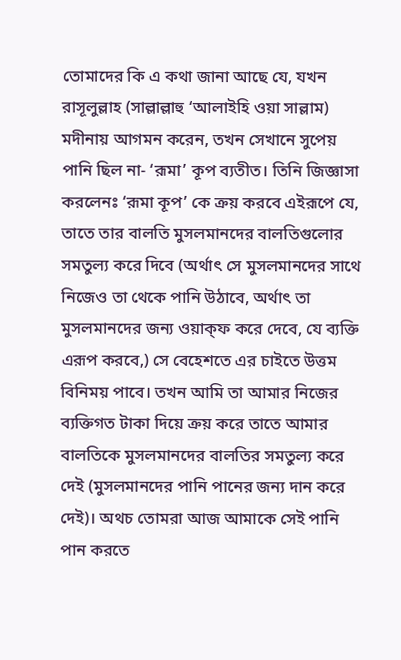তোমাদের কি এ কথা জানা আছে যে, যখন রাসূলুল্লাহ (সাল্লাল্লাহু ‘আলাইহি ওয়া সাল্লাম) মদীনায় আগমন করেন, তখন সেখানে সুপেয় পানি ছিল না- ‘রূমা’ কূপ ব্যতীত। তিনি জিজ্ঞাসা করলেনঃ ‘রূমা কূপ’ কে ক্রয় করবে এইরূপে যে, তাতে তার বালতি মুসলমানদের বালতিগুলোর সমতুল্য করে দিবে (অর্থাৎ সে মুসলমানদের সাথে নিজেও তা থেকে পানি উঠাবে, অর্থাৎ তা মুসলমানদের জন্য ওয়াক্ফ করে দেবে, যে ব্যক্তি এরূপ করবে,) সে বেহেশতে এর চাইতে উত্তম বিনিময় পাবে। তখন আমি তা আমার নিজের ব্যক্তিগত টাকা দিয়ে ক্রয় করে তাতে আমার বালতিকে মুসলমানদের বালতির সমতুল্য করে দেই (মুসলমানদের পানি পানের জন্য দান করে দেই)। অথচ তোমরা আজ আমাকে সেই পানি পান করতে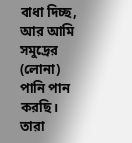বাধা দিচ্ছ, আর আমি সমুদ্রের (লোনা) পানি পান করছি। তারা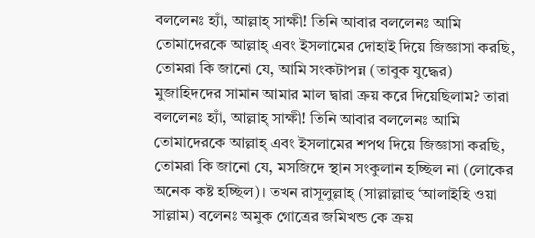বললেনঃ হ্যাঁ, আল্লাহ্ সাক্ষী! তিনি আবার বললেনঃ আমি তোমাদেরকে আল্লাহ্ এবং ইসলামের দোহাই দিয়ে জিজ্ঞাসা করছি, তোমরা কি জানো যে, আমি সংকটাপন্ন (তাবুক যুদ্ধের) মুজাহিদদের সামান আমার মাল দ্বারা ক্রয় করে দিয়েছিলাম? তারা বললেনঃ হ্যাঁ, আল্লাহ্ সাক্ষী! তিনি আবার বললেনঃ আমি তোমাদেরকে আল্লাহ্ এবং ইসলামের শপথ দিয়ে জিজ্ঞাসা করছি, তোমরা কি জানো যে, মসজিদে স্থান সংকুলান হচ্ছিল না (লোকের অনেক কষ্ট হচ্ছিল)। তখন রাসূলুল্লাহ্ (সাল্লাল্লাহু ‘আলাইহি ওয়া সাল্লাম) বলেনঃ অমুক গোত্রের জমিখন্ড কে ক্রয়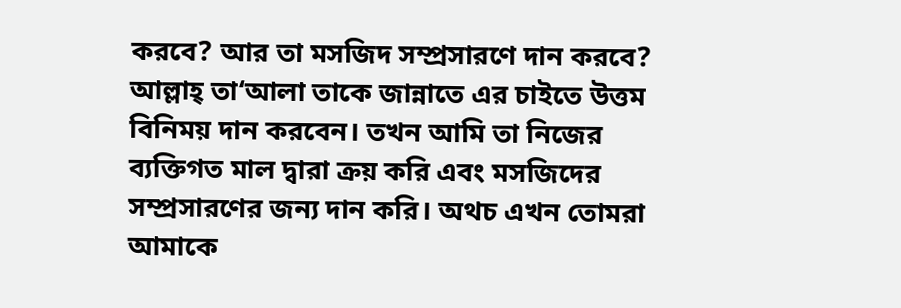করবে? আর তা মসজিদ সম্প্রসারণে দান করবে? আল্লাহ্ তা‘আলা তাকে জান্নাতে এর চাইতে উত্তম বিনিময় দান করবেন। তখন আমি তা নিজের ব্যক্তিগত মাল দ্বারা ক্রয় করি এবং মসজিদের সম্প্রসারণের জন্য দান করি। অথচ এখন তোমরা আমাকে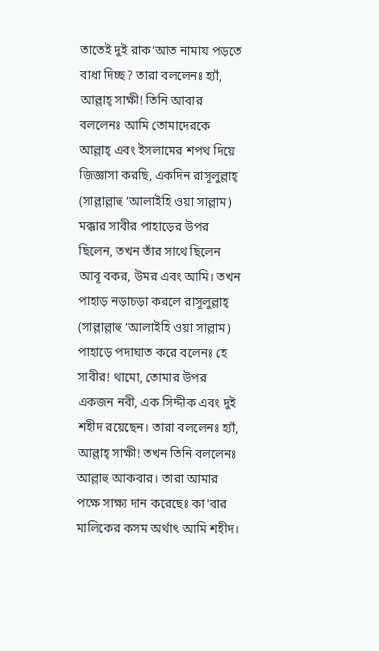তাতেই দুই রাক‘আত নামায পড়তে বাধা দিচ্ছ? তারা বললেনঃ হ্যাঁ, আল্লাহ্ সাক্ষী! তিনি আবার বললেনঃ আমি তোমাদেরকে আল্লাহ্ এবং ইসলামের শপথ দিয়ে জিজ্ঞাসা করছি, একদিন রাসূলুল্লাহ্ (সাল্লাল্লাহু ‘আলাইহি ওয়া সাল্লাম) মক্কার সাবীর পাহাড়ের উপর ছিলেন, তখন তাঁর সাথে ছিলেন আবূ বকর, উমর এবং আমি। তখন পাহাড় নড়াচড়া করলে রাসূলুল্লাহ্ (সাল্লাল্লাহু ‘আলাইহি ওয়া সাল্লাম) পাহাড়ে পদাঘাত করে বলেনঃ হে সাবীর! থামো, তোমার উপর একজন নবী, এক সিদ্দীক এবং দুই শহীদ রয়েছেন। তারা বললেনঃ হ্যাঁ, আল্লাহ্ সাক্ষী! তখন তিনি বললেনঃ আল্লাহু আকবার। তারা আমার পক্ষে সাক্ষ্য দান করেছেঃ কা‘বার মালিকের কসম অর্থাৎ আমি শহীদ।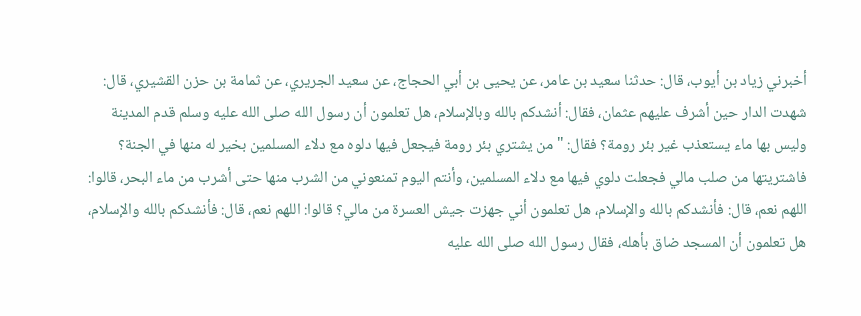أخبرني زياد بن أيوب، قال: حدثنا سعيد بن عامر، عن يحيى بن أبي الحجاج، عن سعيد الجريري، عن ثمامة بن حزن القشيري، قال: شهدت الدار حين أشرف عليهم عثمان، فقال: أنشدكم بالله وبالإسلام، هل تعلمون أن رسول الله صلى الله عليه وسلم قدم المدينة وليس بها ماء يستعذب غير بئر رومة؟ فقال: " من يشتري بئر رومة فيجعل فيها دلوه مع دلاء المسلمين بخير له منها في الجنة؟ فاشتريتها من صلب مالي فجعلت دلوي فيها مع دلاء المسلمين، وأنتم اليوم تمنعوني من الشرب منها حتى أشرب من ماء البحر، قالوا: اللهم نعم، قال: فأنشدكم بالله والإسلام، هل تعلمون أني جهزت جيش العسرة من مالي؟ قالوا: اللهم نعم، قال: فأنشدكم بالله والإسلام، هل تعلمون أن المسجد ضاق بأهله، فقال رسول الله صلى الله عليه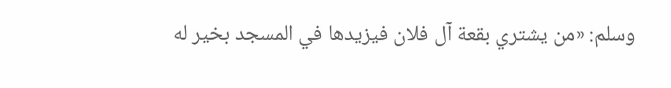وسلم: «من يشتري بقعة آل فلان فيزيدها في المسجد بخير له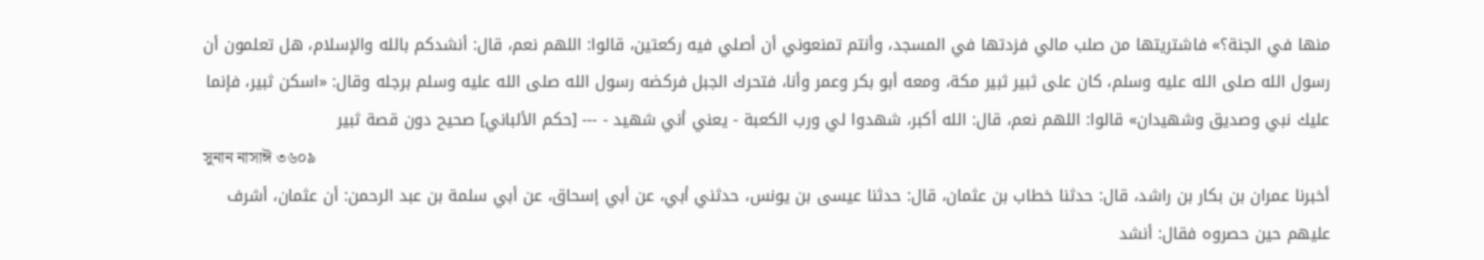منها في الجنة؟» فاشتريتها من صلب مالي فزدتها في المسجد، وأنتم تمنعوني أن أصلي فيه ركعتين، قالوا: اللهم نعم، قال: أنشدكم بالله والإسلام، هل تعلمون أن رسول الله صلى الله عليه وسلم، كان على ثبير ثبير مكة، ومعه أبو بكر وعمر وأنا، فتحرك الجبل فركضه رسول الله صلى الله عليه وسلم برجله وقال: «اسكن ثبير، فإنما عليك نبي وصديق وشهيدان» قالوا: اللهم نعم، قال: الله أكبر، شهدوا لي ورب الكعبة - يعني أني شهيد - --- [حكم الألباني] صحيح دون قصة ثبير
সুনান নাসাঈ ৩৬০৯
أخبرنا عمران بن بكار بن راشد، قال: حدثنا خطاب بن عثمان، قال: حدثنا عيسى بن يونس، حدثني أبي، عن أبي إسحاق، عن أبي سلمة بن عبد الرحمن: أن عثمان، أشرف عليهم حين حصروه فقال: أنشد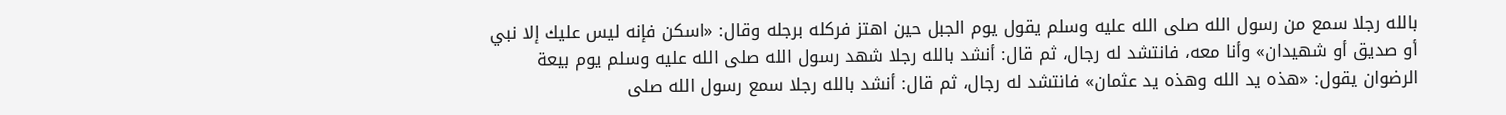بالله رجلا سمع من رسول الله صلى الله عليه وسلم يقول يوم الجبل حين اهتز فركله برجله وقال: «اسكن فإنه ليس عليك إلا نبي أو صديق أو شهيدان» وأنا معه، فانتشد له رجال، ثم قال: أنشد بالله رجلا شهد رسول الله صلى الله عليه وسلم يوم بيعة الرضوان يقول: «هذه يد الله وهذه يد عثمان» فانتشد له رجال، ثم قال: أنشد بالله رجلا سمع رسول الله صلى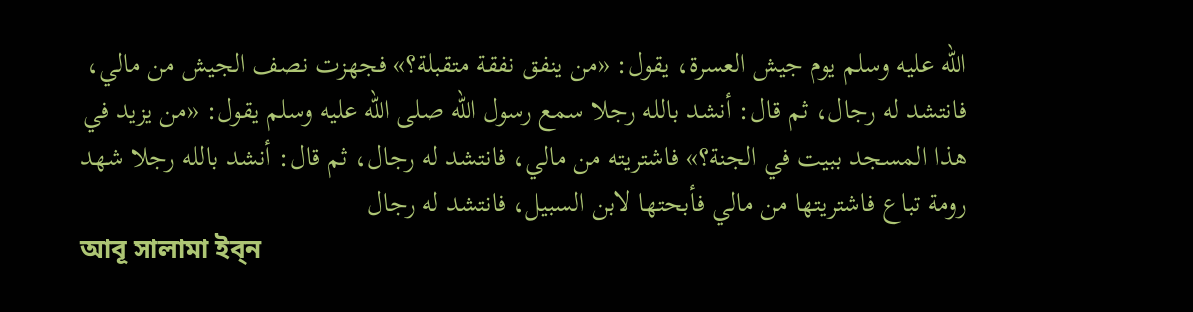الله عليه وسلم يوم جيش العسرة، يقول: «من ينفق نفقة متقبلة؟» فجهزت نصف الجيش من مالي، فانتشد له رجال، ثم قال: أنشد بالله رجلا سمع رسول الله صلى الله عليه وسلم يقول: «من يزيد في هذا المسجد ببيت في الجنة؟» فاشتريته من مالي، فانتشد له رجال، ثم قال: أنشد بالله رجلا شهد رومة تباع فاشتريتها من مالي فأبحتها لابن السبيل، فانتشد له رجال
আবূ সালামা ইব্ন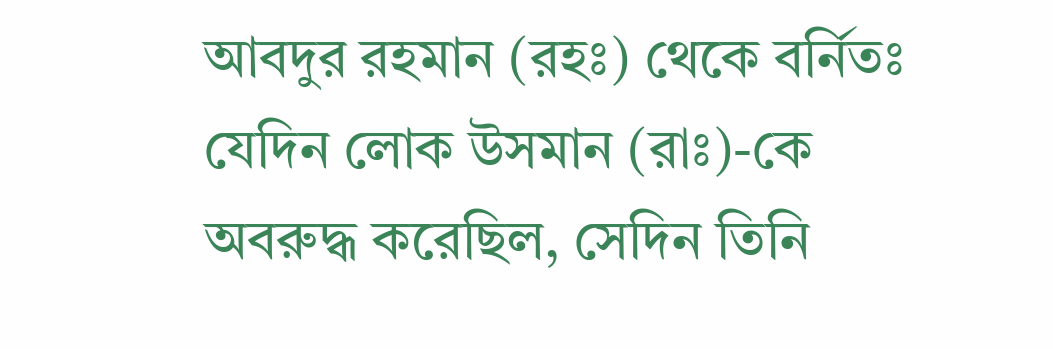আবদুর রহমান (রহঃ) থেকে বর্নিতঃ
যেদিন লোক উসমান (রাঃ)-কে অবরুদ্ধ করেছিল, সেদিন তিনি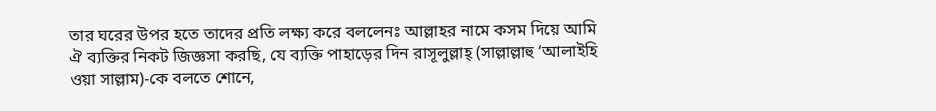তার ঘরের উপর হতে তাদের প্রতি লক্ষ্য করে বললেনঃ আল্লাহর নামে কসম দিয়ে আমি ঐ ব্যক্তির নিকট জিজ্ঞসা করছি, যে ব্যক্তি পাহাড়ের দিন রাসূলুল্লাহ্ (সাল্লাল্লাহু ‘আলাইহি ওয়া সাল্লাম)-কে বলতে শোনে,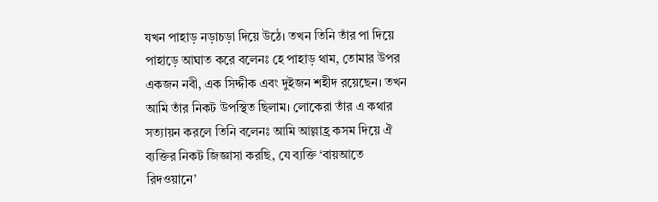যখন পাহাড় নড়াচড়া দিয়ে উঠে। তখন তিনি তাঁর পা দিয়ে পাহাড়ে আঘাত করে বলেনঃ হে পাহাড় থাম, তোমার উপর একজন নবী, এক সিদ্দীক এবং দুইজন শহীদ রয়েছেন। তখন আমি তাঁর নিকট উপস্থিত ছিলাম। লোকেরা তাঁর এ কথার সত্যায়ন করলে তিনি বলেনঃ আমি আল্লাহ্র কসম দিয়ে ঐ ব্যক্তির নিকট জিজ্ঞাসা করছি, যে ব্যক্তি ‘বায়আতে রিদওয়ানে’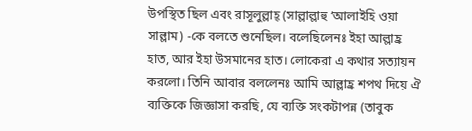উপস্থিত ছিল এবং রাসূলুল্লাহ্ (সাল্লাল্লাহু ‘আলাইহি ওয়া সাল্লাম) -কে বলতে শুনেছিল। বলেছিলেনঃ ইহা আল্লাহ্র হাত, আর ইহা উসমানের হাত। লোকেরা এ কথার সত্যায়ন করলো। তিনি আবার বললেনঃ আমি আল্লাহ্র শপথ দিয়ে ঐ ব্যক্তিকে জিজ্ঞাসা করছি, যে ব্যক্তি সংকটাপন্ন (তাবুক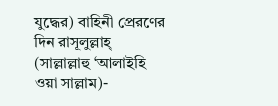যুদ্ধের) বাহিনী প্রেরণের দিন রাসূলুল্লাহ্ (সাল্লাল্লাহু ‘আলাইহি ওয়া সাল্লাম)-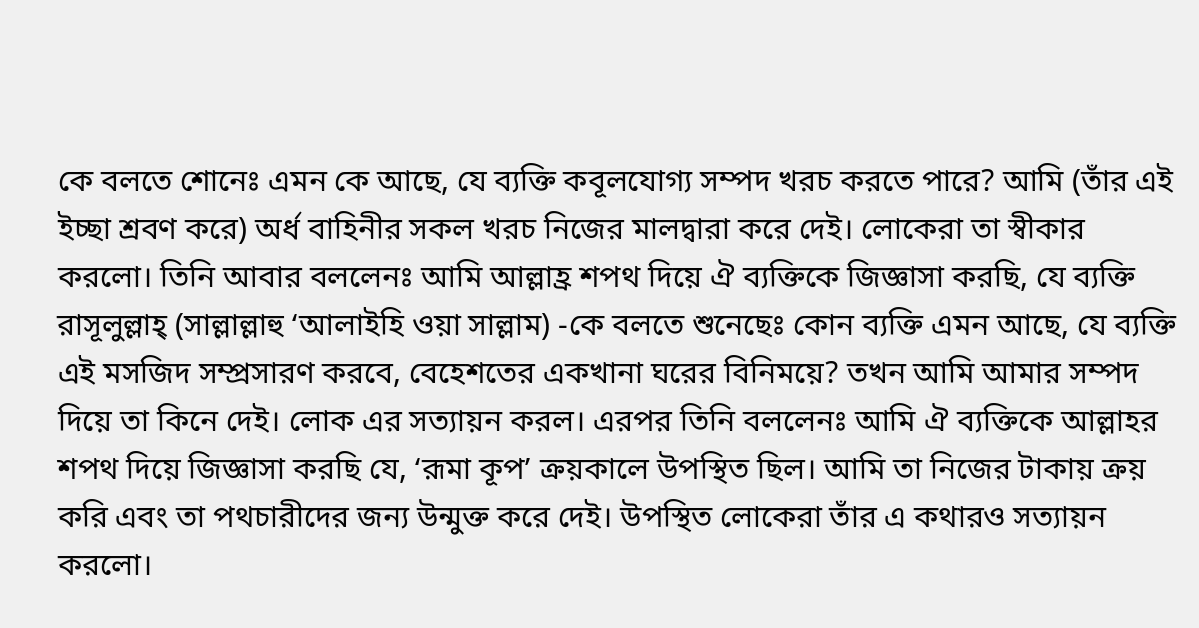কে বলতে শোনেঃ এমন কে আছে, যে ব্যক্তি কবূলযোগ্য সম্পদ খরচ করতে পারে? আমি (তাঁর এই ইচ্ছা শ্রবণ করে) অর্ধ বাহিনীর সকল খরচ নিজের মালদ্বারা করে দেই। লোকেরা তা স্বীকার করলো। তিনি আবার বললেনঃ আমি আল্লাহ্র শপথ দিয়ে ঐ ব্যক্তিকে জিজ্ঞাসা করছি, যে ব্যক্তি রাসূলুল্লাহ্ (সাল্লাল্লাহু ‘আলাইহি ওয়া সাল্লাম) -কে বলতে শুনেছেঃ কোন ব্যক্তি এমন আছে, যে ব্যক্তি এই মসজিদ সম্প্রসারণ করবে, বেহেশতের একখানা ঘরের বিনিময়ে? তখন আমি আমার সম্পদ দিয়ে তা কিনে দেই। লোক এর সত্যায়ন করল। এরপর তিনি বললেনঃ আমি ঐ ব্যক্তিকে আল্লাহর শপথ দিয়ে জিজ্ঞাসা করছি যে, ‘রূমা কূপ’ ক্রয়কালে উপস্থিত ছিল। আমি তা নিজের টাকায় ক্রয় করি এবং তা পথচারীদের জন্য উন্মুক্ত করে দেই। উপস্থিত লোকেরা তাঁর এ কথারও সত্যায়ন করলো।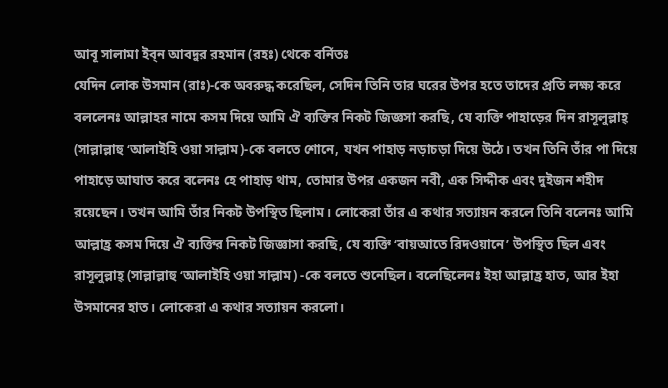আবূ সালামা ইব্ন আবদুর রহমান (রহঃ) থেকে বর্নিতঃ
যেদিন লোক উসমান (রাঃ)-কে অবরুদ্ধ করেছিল, সেদিন তিনি তার ঘরের উপর হতে তাদের প্রতি লক্ষ্য করে বললেনঃ আল্লাহর নামে কসম দিয়ে আমি ঐ ব্যক্তির নিকট জিজ্ঞসা করছি, যে ব্যক্তি পাহাড়ের দিন রাসূলুল্লাহ্ (সাল্লাল্লাহু ‘আলাইহি ওয়া সাল্লাম)-কে বলতে শোনে, যখন পাহাড় নড়াচড়া দিয়ে উঠে। তখন তিনি তাঁর পা দিয়ে পাহাড়ে আঘাত করে বলেনঃ হে পাহাড় থাম, তোমার উপর একজন নবী, এক সিদ্দীক এবং দুইজন শহীদ রয়েছেন। তখন আমি তাঁর নিকট উপস্থিত ছিলাম। লোকেরা তাঁর এ কথার সত্যায়ন করলে তিনি বলেনঃ আমি আল্লাহ্র কসম দিয়ে ঐ ব্যক্তির নিকট জিজ্ঞাসা করছি, যে ব্যক্তি ‘বায়আতে রিদওয়ানে’ উপস্থিত ছিল এবং রাসূলুল্লাহ্ (সাল্লাল্লাহু ‘আলাইহি ওয়া সাল্লাম) -কে বলতে শুনেছিল। বলেছিলেনঃ ইহা আল্লাহ্র হাত, আর ইহা উসমানের হাত। লোকেরা এ কথার সত্যায়ন করলো।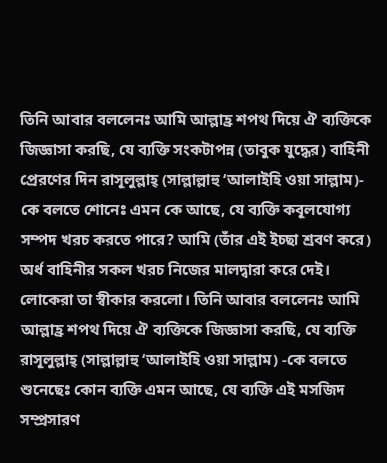তিনি আবার বললেনঃ আমি আল্লাহ্র শপথ দিয়ে ঐ ব্যক্তিকে জিজ্ঞাসা করছি, যে ব্যক্তি সংকটাপন্ন (তাবুক যুদ্ধের) বাহিনী প্রেরণের দিন রাসূলুল্লাহ্ (সাল্লাল্লাহু ‘আলাইহি ওয়া সাল্লাম)- কে বলতে শোনেঃ এমন কে আছে, যে ব্যক্তি কবূলযোগ্য সম্পদ খরচ করতে পারে? আমি (তাঁর এই ইচ্ছা শ্রবণ করে) অর্ধ বাহিনীর সকল খরচ নিজের মালদ্বারা করে দেই। লোকেরা তা স্বীকার করলো। তিনি আবার বললেনঃ আমি আল্লাহ্র শপথ দিয়ে ঐ ব্যক্তিকে জিজ্ঞাসা করছি, যে ব্যক্তি রাসূলুল্লাহ্ (সাল্লাল্লাহু ‘আলাইহি ওয়া সাল্লাম) -কে বলতে শুনেছেঃ কোন ব্যক্তি এমন আছে, যে ব্যক্তি এই মসজিদ সম্প্রসারণ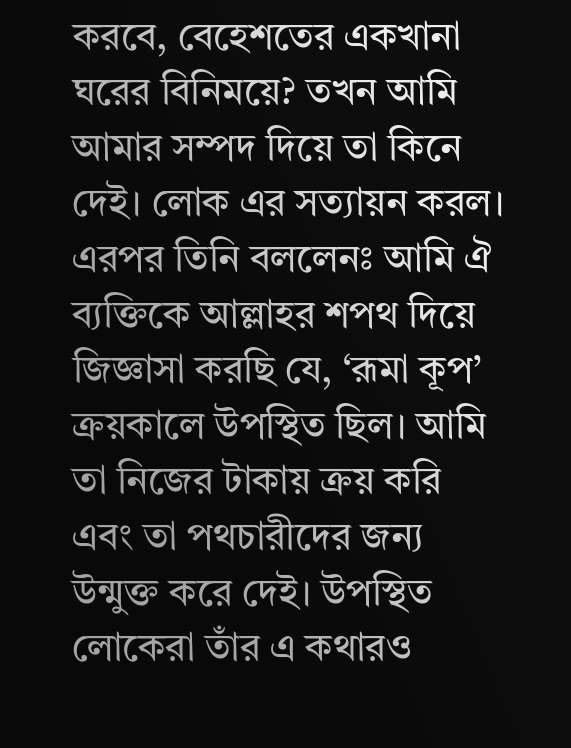করবে, বেহেশতের একখানা ঘরের বিনিময়ে? তখন আমি আমার সম্পদ দিয়ে তা কিনে দেই। লোক এর সত্যায়ন করল। এরপর তিনি বললেনঃ আমি ঐ ব্যক্তিকে আল্লাহর শপথ দিয়ে জিজ্ঞাসা করছি যে, ‘রূমা কূপ’ ক্রয়কালে উপস্থিত ছিল। আমি তা নিজের টাকায় ক্রয় করি এবং তা পথচারীদের জন্য উন্মুক্ত করে দেই। উপস্থিত লোকেরা তাঁর এ কথারও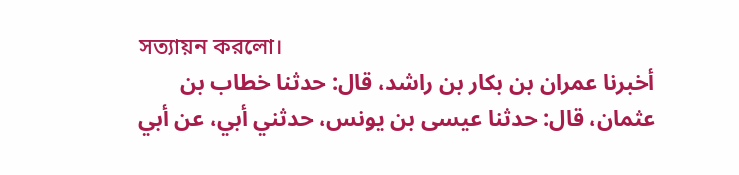সত্যায়ন করলো।
أخبرنا عمران بن بكار بن راشد، قال: حدثنا خطاب بن عثمان، قال: حدثنا عيسى بن يونس، حدثني أبي، عن أبي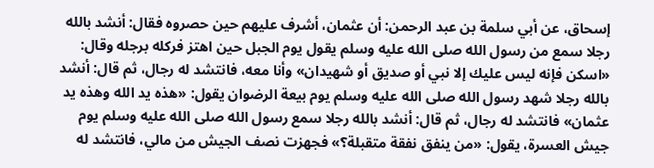إسحاق، عن أبي سلمة بن عبد الرحمن: أن عثمان، أشرف عليهم حين حصروه فقال: أنشد بالله رجلا سمع من رسول الله صلى الله عليه وسلم يقول يوم الجبل حين اهتز فركله برجله وقال: «اسكن فإنه ليس عليك إلا نبي أو صديق أو شهيدان» وأنا معه، فانتشد له رجال، ثم قال: أنشد بالله رجلا شهد رسول الله صلى الله عليه وسلم يوم بيعة الرضوان يقول: «هذه يد الله وهذه يد عثمان» فانتشد له رجال، ثم قال: أنشد بالله رجلا سمع رسول الله صلى الله عليه وسلم يوم جيش العسرة، يقول: «من ينفق نفقة متقبلة؟» فجهزت نصف الجيش من مالي، فانتشد له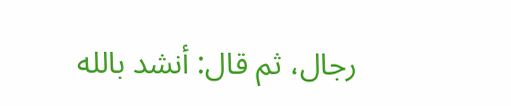رجال، ثم قال: أنشد بالله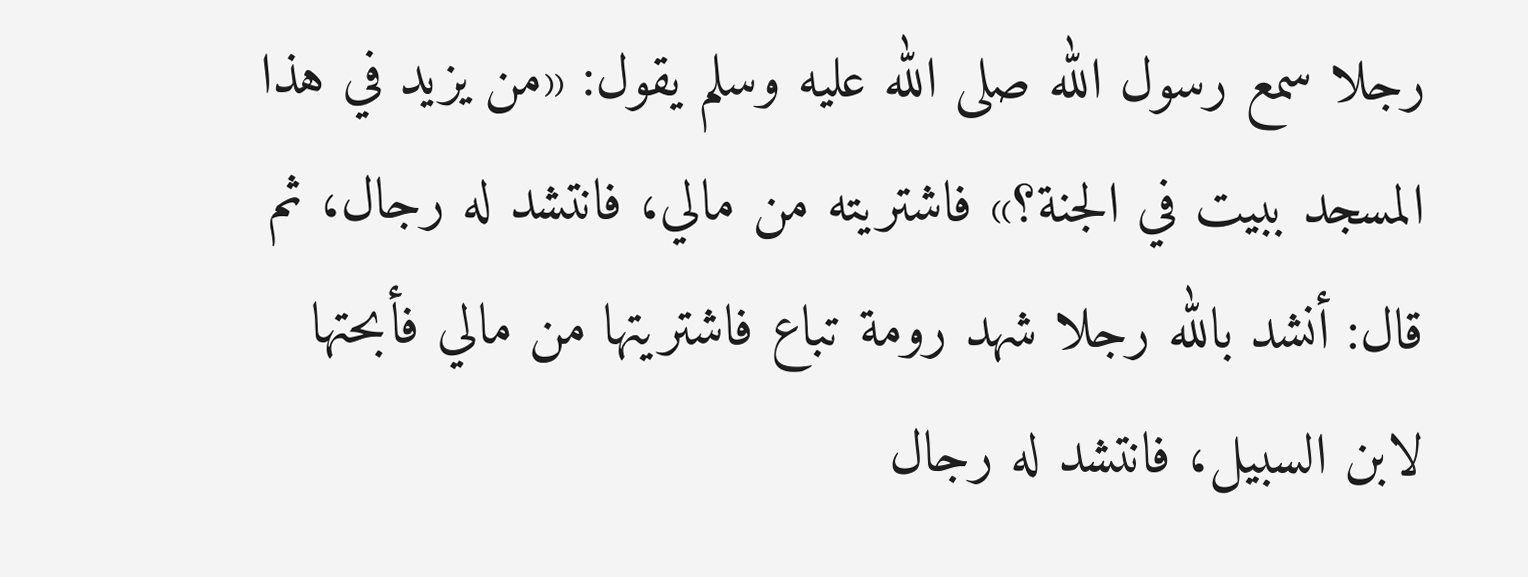رجلا سمع رسول الله صلى الله عليه وسلم يقول: «من يزيد في هذا المسجد ببيت في الجنة؟» فاشتريته من مالي، فانتشد له رجال، ثم قال: أنشد بالله رجلا شهد رومة تباع فاشتريتها من مالي فأبحتها لابن السبيل، فانتشد له رجال